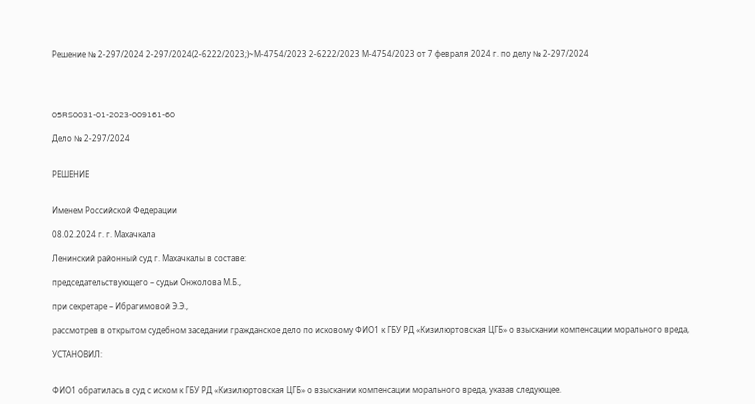Решение № 2-297/2024 2-297/2024(2-6222/2023;)~М-4754/2023 2-6222/2023 М-4754/2023 от 7 февраля 2024 г. по делу № 2-297/2024




05RS0031-01-2023-009161-60

Дело № 2-297/2024


РЕШЕНИЕ


Именем Российской Федерации

08.02.2024 г. г. Махачкала

Ленинский районный суд г. Махачкалы в составе:

председательствующего – судьи Онжолова М.Б.,

при секретаре – Ибрагимовой Э.Э.,

рассмотрев в открытом судебном заседании гражданское дело по исковому ФИО1 к ГБУ РД «Кизилюртовская ЦГБ» о взыскании компенсации морального вреда,

УСТАНОВИЛ:


ФИО1 обратилась в суд с иском к ГБУ РД «Кизилюртовская ЦГБ» о взыскании компенсации морального вреда, указав следующее.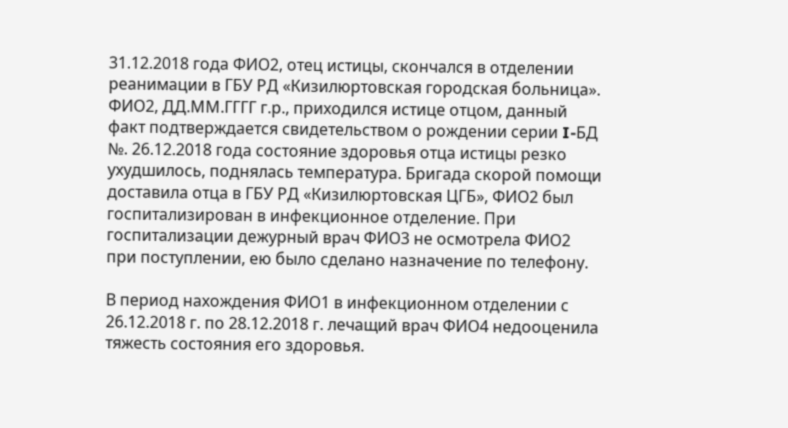31.12.2018 года ФИО2, отец истицы, скончался в отделении реанимации в ГБУ РД «Кизилюртовская городская больница». ФИО2, ДД.ММ.ГГГГ г.р., приходился истице отцом, данный факт подтверждается свидетельством о рождении серии I-БД №. 26.12.2018 года состояние здоровья отца истицы резко ухудшилось, поднялась температура. Бригада скорой помощи доставила отца в ГБУ РД «Кизилюртовская ЦГБ», ФИО2 был госпитализирован в инфекционное отделение. При госпитализации дежурный врач ФИО3 не осмотрела ФИО2 при поступлении, ею было сделано назначение по телефону.

В период нахождения ФИО1 в инфекционном отделении с 26.12.2018 г. по 28.12.2018 г. лечащий врач ФИО4 недооценила тяжесть состояния его здоровья.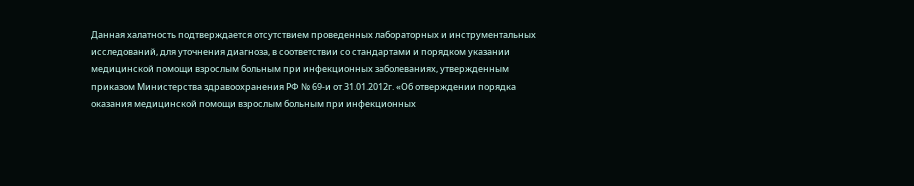Данная халатность подтверждается отсутствием проведенных лабораторных и инструментальных исследований, для уточнения диагноза, в соответствии со стандартами и порядком указании медицинской помощи взрослым больным при инфекционных заболеваниях, утвержденным приказом Министерства здравоохранения РФ № 69-и от 31.01.2012г. «Об отверждении порядка оказания медицинской помощи взрослым больным при инфекционных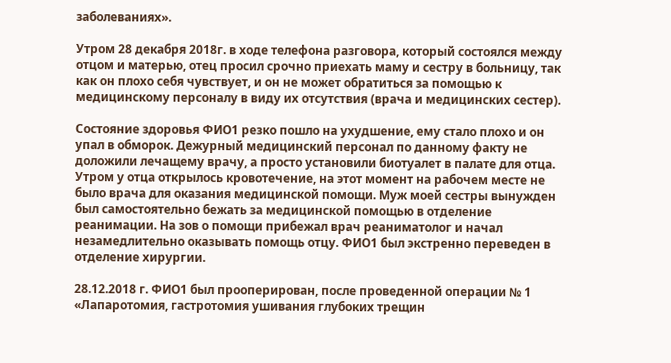заболеваниях».

Утром 28 декабря 2018г. в ходе телефона разговора, который состоялся между отцом и матерью, отец просил срочно приехать маму и сестру в больницу, так как он плохо себя чувствует, и он не может обратиться за помощью к медицинскому персоналу в виду их отсутствия (врача и медицинских сестер).

Состояние здоровья ФИО1 резко пошло на ухудшение, ему стало плохо и он упал в обморок. Дежурный медицинский персонал по данному факту не доложили лечащему врачу, а просто установили биотуалет в палате для отца. Утром у отца открылось кровотечение, на этот момент на рабочем месте не было врача для оказания медицинской помощи. Муж моей сестры вынужден был самостоятельно бежать за медицинской помощью в отделение реанимации. На зов о помощи прибежал врач реаниматолог и начал незамедлительно оказывать помощь отцу. ФИО1 был экстренно переведен в отделение хирургии.

28.12.2018 г. ФИО1 был прооперирован, после проведенной операции № 1 «Лапаротомия, гастротомия ушивания глубоких трещин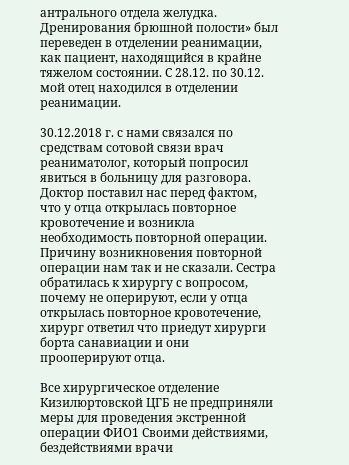антрального отдела желудка. Дренирования брюшной полости» был переведен в отделении реанимации, как пациент, находящийся в крайне тяжелом состоянии. С 28.12. по 30.12. мой отец находился в отделении реанимации.

30.12.2018 г. с нами связался по средствам сотовой связи врач реаниматолог, который попросил явиться в больницу для разговора. Доктор поставил нас перед фактом, что у отца открылась повторное кровотечение и возникла необходимость повторной операции. Причину возникновения повторной операции нам так и не сказали. Сестра обратилась к хирургу с вопросом, почему не оперируют, если у отца открылась повторное кровотечение, хирург ответил что приедут хирурги борта санавиации и они прооперируют отца.

Все хирургическое отделение Кизилюртовской ЦГБ не предприняли меры для проведения экстренной операции ФИО1 Своими действиями, бездействиями врачи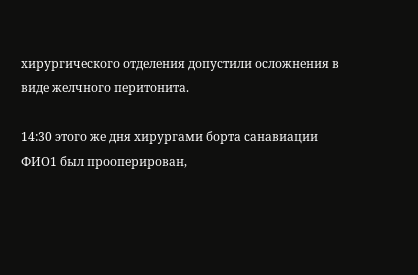хирургического отделения допустили осложнения в виде желчного перитонита.

14:30 этого же дня хирургами борта санавиации ФИО1 был прооперирован,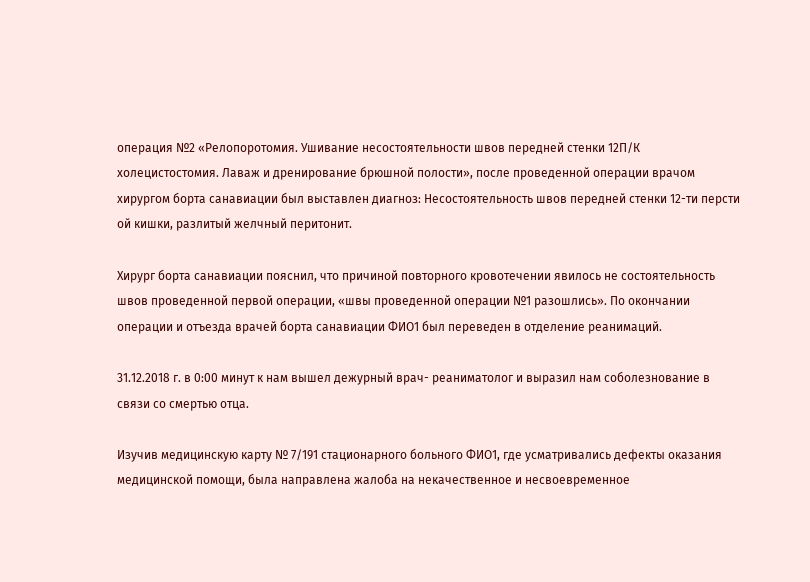операция №2 «Релопоротомия. Ушивание несостоятельности швов передней стенки 12П/К холецистостомия. Лаваж и дренирование брюшной полости», после проведенной операции врачом хирургом борта санавиации был выставлен диагноз: Несостоятельность швов передней стенки 12-ти персти ой кишки, разлитый желчный перитонит.

Хирург борта санавиации пояснил, что причиной повторного кровотечении явилось не состоятельность швов проведенной первой операции, «швы проведенной операции №1 разошлись». По окончании операции и отъезда врачей борта санавиации ФИО1 был переведен в отделение реанимаций.

31.12.2018 г. в 0:00 минут к нам вышел дежурный врач- реаниматолог и выразил нам соболезнование в связи со смертью отца.

Изучив медицинскую карту № 7/191 стационарного больного ФИО1, где усматривались дефекты оказания медицинской помощи, была направлена жалоба на некачественное и несвоевременное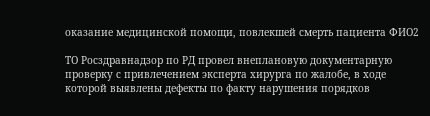оказание медицинской помощи, повлекшей смерть пациента ФИО2

ТО Росздравнадзор по РД провел внеплановую документарную проверку с привлечением эксперта хирурга по жалобе, в ходе которой выявлены дефекты по факту нарушения порядков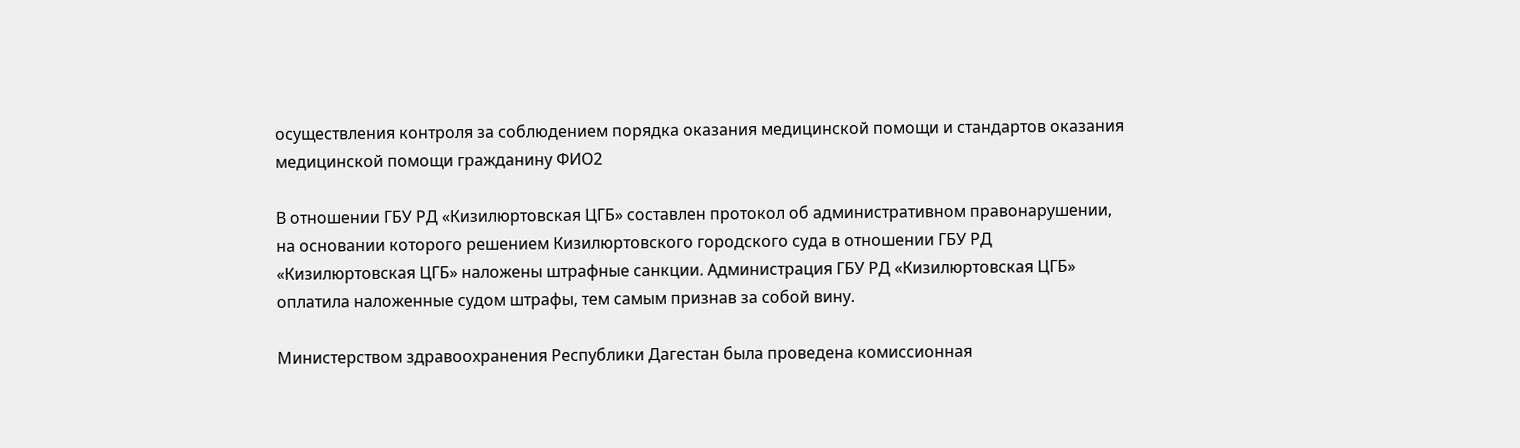осуществления контроля за соблюдением порядка оказания медицинской помощи и стандартов оказания медицинской помощи гражданину ФИО2

В отношении ГБУ РД «Кизилюртовская ЦГБ» составлен протокол об административном правонарушении, на основании которого решением Кизилюртовского городского суда в отношении ГБУ РД «Кизилюртовская ЦГБ» наложены штрафные санкции. Администрация ГБУ РД «Кизилюртовская ЦГБ» оплатила наложенные судом штрафы, тем самым признав за собой вину.

Министерством здравоохранения Республики Дагестан была проведена комиссионная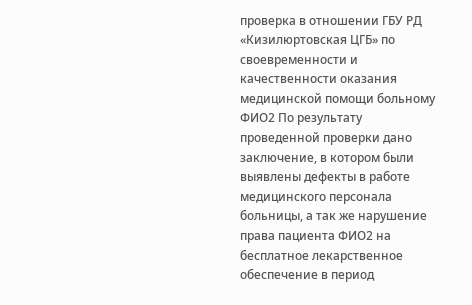проверка в отношении ГБУ РД «Кизилюртовская ЦГБ» по своевременности и качественности оказания медицинской помощи больному ФИО2 По результату проведенной проверки дано заключение, в котором были выявлены дефекты в работе медицинского персонала больницы, а так же нарушение права пациента ФИО2 на бесплатное лекарственное обеспечение в период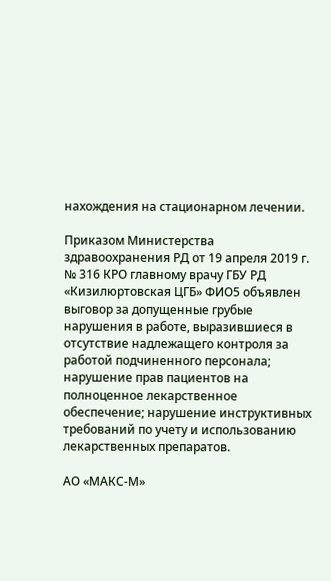нахождения на стационарном лечении.

Приказом Министерства здравоохранения РД от 19 апреля 2019 г. № 316 КРО главному врачу ГБУ РД «Кизилюртовская ЦГБ» ФИО5 объявлен выговор за допущенные грубые нарушения в работе, выразившиеся в отсутствие надлежащего контроля за работой подчиненного персонала; нарушение прав пациентов на полноценное лекарственное обеспечение; нарушение инструктивных требований по учету и использованию лекарственных препаратов.

АО «МАКС-М»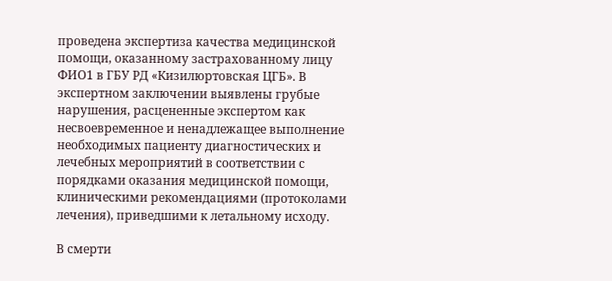проведена экспертиза качества медицинской помощи, оказанному застрахованному лицу ФИО1 в ГБУ РД «Кизилюртовская ЦГБ». В экспертном заключении выявлены грубые нарушения, расцененные экспертом как несвоевременное и ненадлежащее выполнение необходимых пациенту диагностических и лечебных мероприятий в соответствии с порядками оказания медицинской помощи, клиническими рекомендациями (протоколами лечения), приведшими к летальному исходу.

В смерти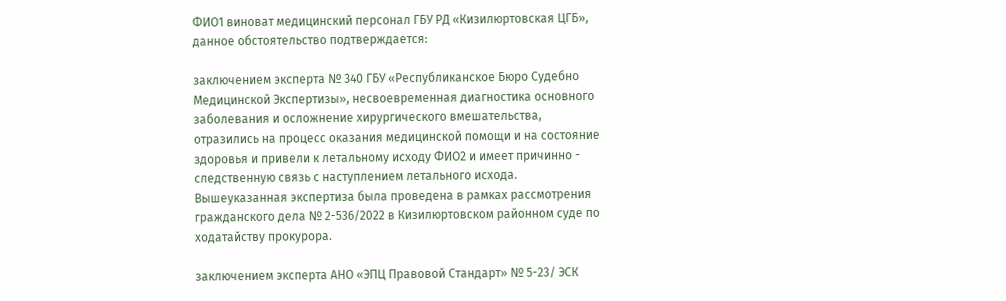ФИО1 виноват медицинский персонал ГБУ РД «Кизилюртовская ЦГБ», данное обстоятельство подтверждается:

заключением эксперта № 340 ГБУ «Республиканское Бюро Судебно Медицинской Экспертизы», несвоевременная диагностика основного заболевания и осложнение хирургического вмешательства, отразились на процесс оказания медицинской помощи и на состояние здоровья и привели к летальному исходу ФИО2 и имеет причинно - следственную связь с наступлением летального исхода. Вышеуказанная экспертиза была проведена в рамках рассмотрения гражданского дела № 2-536/2022 в Кизилюртовском районном суде по ходатайству прокурора.

заключением эксперта АНО «ЭПЦ Правовой Стандарт» № 5-23/ ЭСК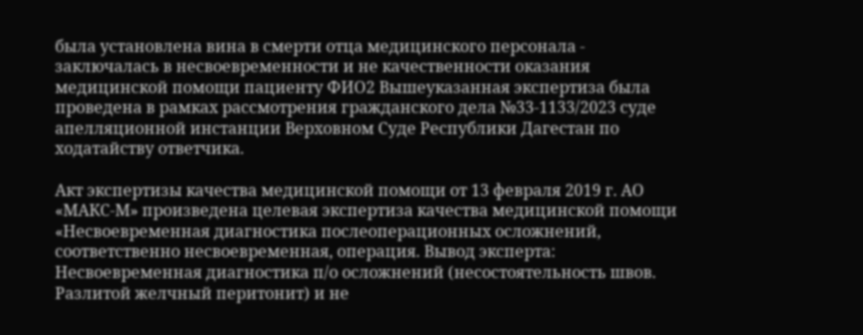была установлена вина в смерти отца медицинского персонала - заключалась в несвоевременности и не качественности оказания медицинской помощи пациенту ФИО2 Вышеуказанная экспертиза была проведена в рамках рассмотрения гражданского дела №33-1133/2023 суде апелляционной инстанции Верховном Суде Республики Дагестан по ходатайству ответчика.

Акт экспертизы качества медицинской помощи от 13 февраля 2019 г. АО «МАКС-М» произведена целевая экспертиза качества медицинской помощи «Несвоевременная диагностика послеоперационных осложнений, соответственно несвоевременная, операция. Вывод эксперта: Несвоевременная диагностика п/о осложнений (несостоятельность швов. Разлитой желчный перитонит) и не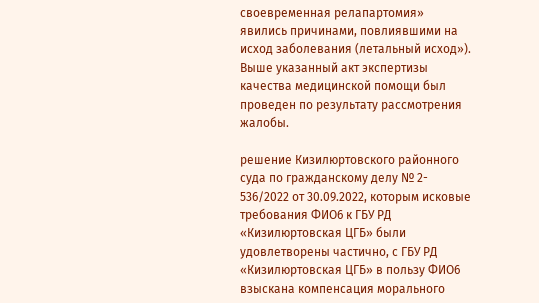своевременная релапартомия» явились причинами, повлиявшими на исход заболевания (летальный исход»). Выше указанный акт экспертизы качества медицинской помощи был проведен по результату рассмотрения жалобы.

решение Кизилюртовского районного суда по гражданскому делу № 2- 536/2022 от 30.09.2022, которым исковые требования ФИО6 к ГБУ РД «Кизилюртовская ЦГБ» были удовлетворены частично, с ГБУ РД «Кизилюртовская ЦГБ» в пользу ФИО6 взыскана компенсация морального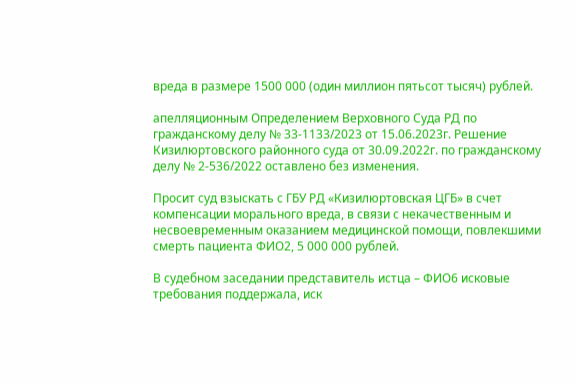вреда в размере 1500 000 (один миллион пятьсот тысяч) рублей.

апелляционным Определением Верховного Суда РД по гражданскому делу № 33-1133/2023 от 15.06.2023г. Решение Кизилюртовского районного суда от 30.09.2022г. по гражданскому делу № 2-536/2022 оставлено без изменения.

Просит суд взыскать с ГБУ РД «Кизилюртовская ЦГБ» в счет компенсации морального вреда, в связи с некачественным и несвоевременным оказанием медицинской помощи, повлекшими смерть пациента ФИО2, 5 000 000 рублей.

В судебном заседании представитель истца – ФИО6 исковые требования поддержала, иск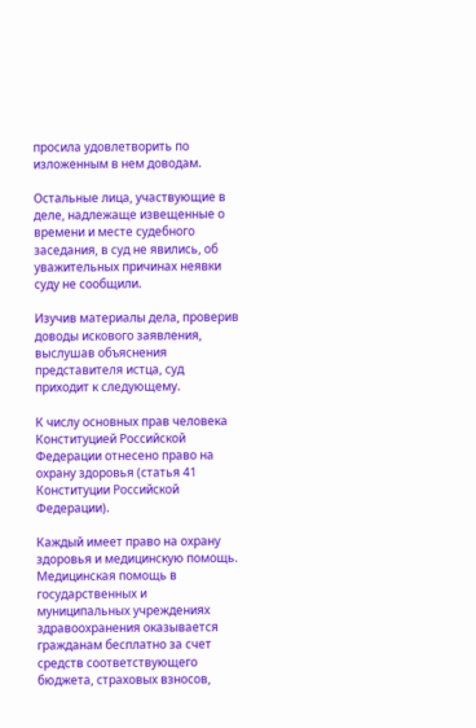просила удовлетворить по изложенным в нем доводам.

Остальные лица, участвующие в деле, надлежаще извещенные о времени и месте судебного заседания, в суд не явились, об уважительных причинах неявки суду не сообщили.

Изучив материалы дела, проверив доводы искового заявления, выслушав объяснения представителя истца, суд приходит к следующему.

К числу основных прав человека Конституцией Российской Федерации отнесено право на охрану здоровья (статья 41 Конституции Российской Федерации).

Каждый имеет право на охрану здоровья и медицинскую помощь. Медицинская помощь в государственных и муниципальных учреждениях здравоохранения оказывается гражданам бесплатно за счет средств соответствующего бюджета, страховых взносов,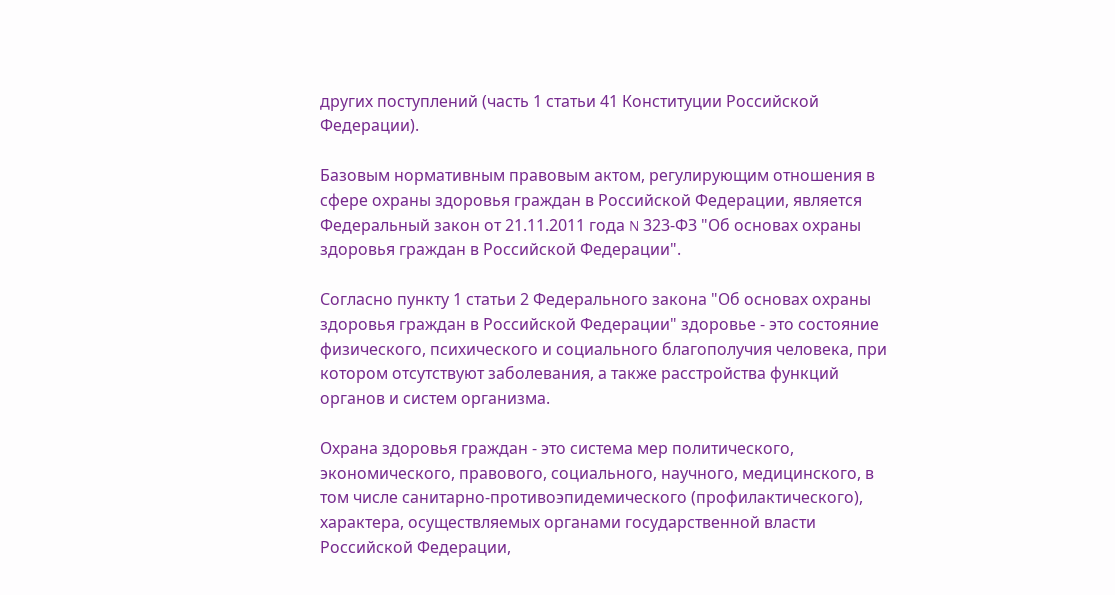других поступлений (часть 1 статьи 41 Конституции Российской Федерации).

Базовым нормативным правовым актом, регулирующим отношения в сфере охраны здоровья граждан в Российской Федерации, является Федеральный закон от 21.11.2011 года N 323-ФЗ "Об основах охраны здоровья граждан в Российской Федерации".

Согласно пункту 1 статьи 2 Федерального закона "Об основах охраны здоровья граждан в Российской Федерации" здоровье - это состояние физического, психического и социального благополучия человека, при котором отсутствуют заболевания, а также расстройства функций органов и систем организма.

Охрана здоровья граждан - это система мер политического, экономического, правового, социального, научного, медицинского, в том числе санитарно-противоэпидемического (профилактического), характера, осуществляемых органами государственной власти Российской Федерации,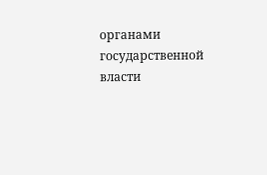органами государственной власти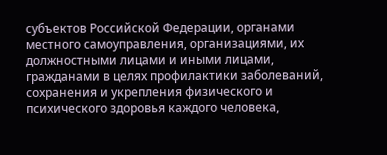субъектов Российской Федерации, органами местного самоуправления, организациями, их должностными лицами и иными лицами, гражданами в целях профилактики заболеваний, сохранения и укрепления физического и психического здоровья каждого человека,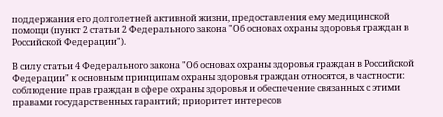поддержания его долголетней активной жизни, предоставления ему медицинской помощи (пункт 2 статьи 2 Федерального закона "Об основах охраны здоровья граждан в Российской Федерации").

В силу статьи 4 Федерального закона "Об основах охраны здоровья граждан в Российской Федерации" к основным принципам охраны здоровья граждан относятся, в частности: соблюдение прав граждан в сфере охраны здоровья и обеспечение связанных с этими правами государственных гарантий; приоритет интересов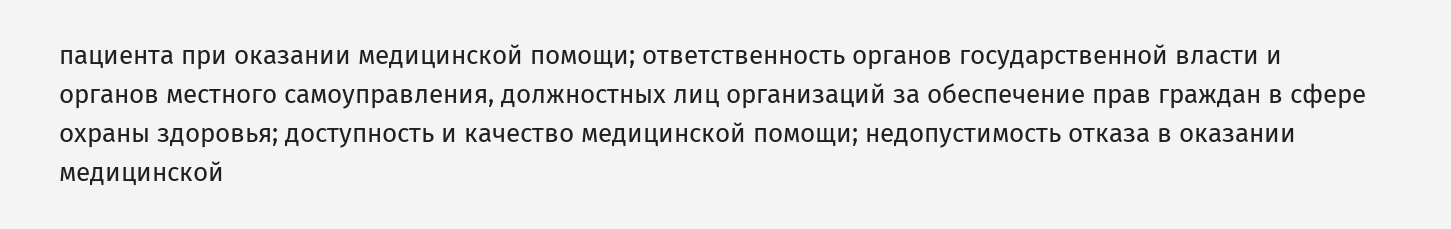пациента при оказании медицинской помощи; ответственность органов государственной власти и органов местного самоуправления, должностных лиц организаций за обеспечение прав граждан в сфере охраны здоровья; доступность и качество медицинской помощи; недопустимость отказа в оказании медицинской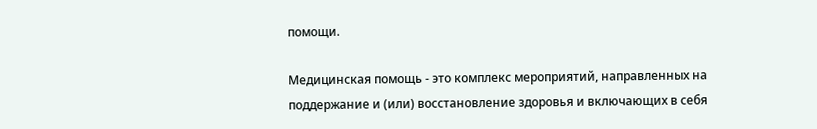помощи.

Медицинская помощь - это комплекс мероприятий, направленных на поддержание и (или) восстановление здоровья и включающих в себя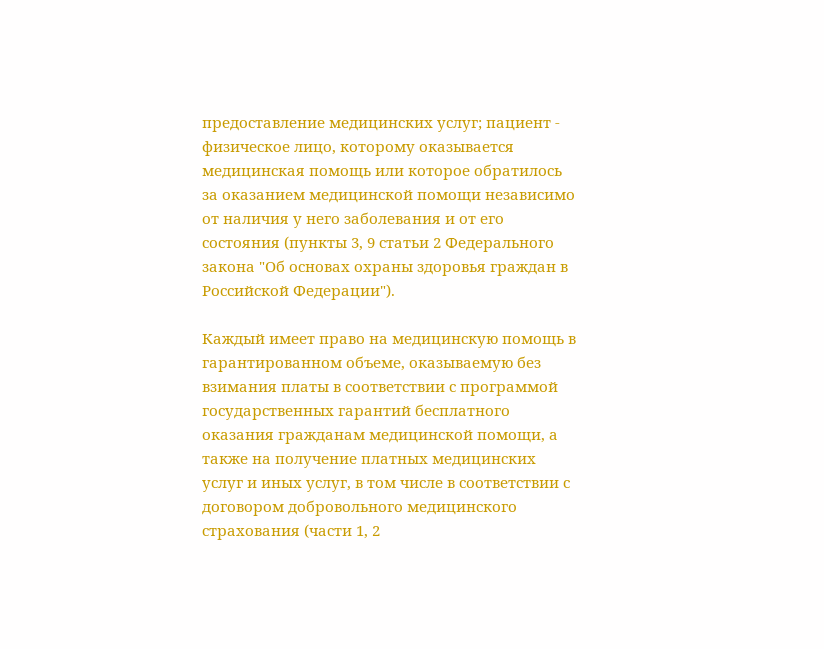предоставление медицинских услуг; пациент - физическое лицо, которому оказывается медицинская помощь или которое обратилось за оказанием медицинской помощи независимо от наличия у него заболевания и от его состояния (пункты 3, 9 статьи 2 Федерального закона "Об основах охраны здоровья граждан в Российской Федерации").

Каждый имеет право на медицинскую помощь в гарантированном объеме, оказываемую без взимания платы в соответствии с программой государственных гарантий бесплатного оказания гражданам медицинской помощи, а также на получение платных медицинских услуг и иных услуг, в том числе в соответствии с договором добровольного медицинского страхования (части 1, 2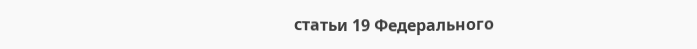статьи 19 Федерального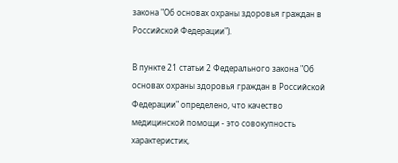закона "Об основах охраны здоровья граждан в Российской Федерации").

В пункте 21 статьи 2 Федерального закона "Об основах охраны здоровья граждан в Российской Федерации" определено, что качество медицинской помощи - это совокупность характеристик,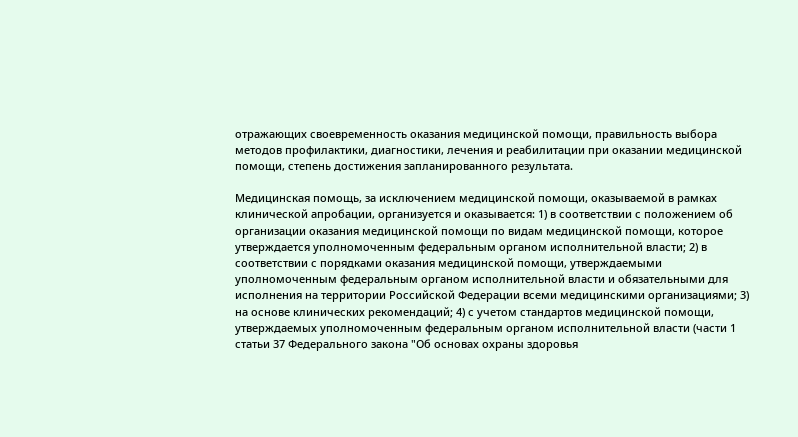отражающих своевременность оказания медицинской помощи, правильность выбора методов профилактики, диагностики, лечения и реабилитации при оказании медицинской помощи, степень достижения запланированного результата.

Медицинская помощь, за исключением медицинской помощи, оказываемой в рамках клинической апробации, организуется и оказывается: 1) в соответствии с положением об организации оказания медицинской помощи по видам медицинской помощи, которое утверждается уполномоченным федеральным органом исполнительной власти; 2) в соответствии с порядками оказания медицинской помощи, утверждаемыми уполномоченным федеральным органом исполнительной власти и обязательными для исполнения на территории Российской Федерации всеми медицинскими организациями; 3) на основе клинических рекомендаций; 4) с учетом стандартов медицинской помощи, утверждаемых уполномоченным федеральным органом исполнительной власти (части 1 статьи 37 Федерального закона "Об основах охраны здоровья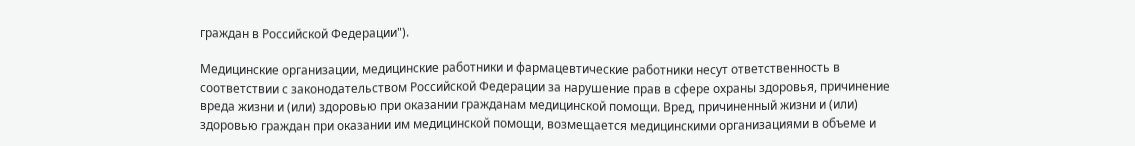граждан в Российской Федерации").

Медицинские организации, медицинские работники и фармацевтические работники несут ответственность в соответствии с законодательством Российской Федерации за нарушение прав в сфере охраны здоровья, причинение вреда жизни и (или) здоровью при оказании гражданам медицинской помощи. Вред, причиненный жизни и (или) здоровью граждан при оказании им медицинской помощи, возмещается медицинскими организациями в объеме и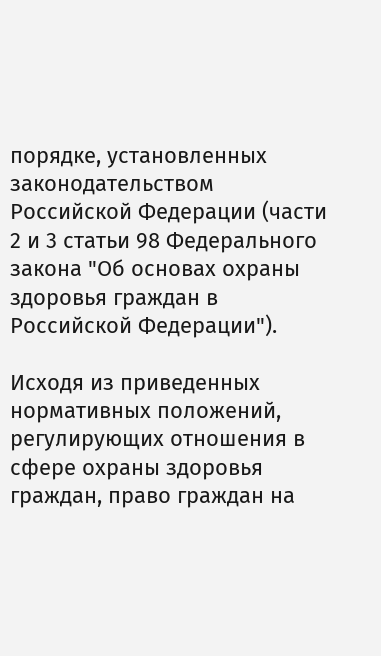порядке, установленных законодательством Российской Федерации (части 2 и 3 статьи 98 Федерального закона "Об основах охраны здоровья граждан в Российской Федерации").

Исходя из приведенных нормативных положений, регулирующих отношения в сфере охраны здоровья граждан, право граждан на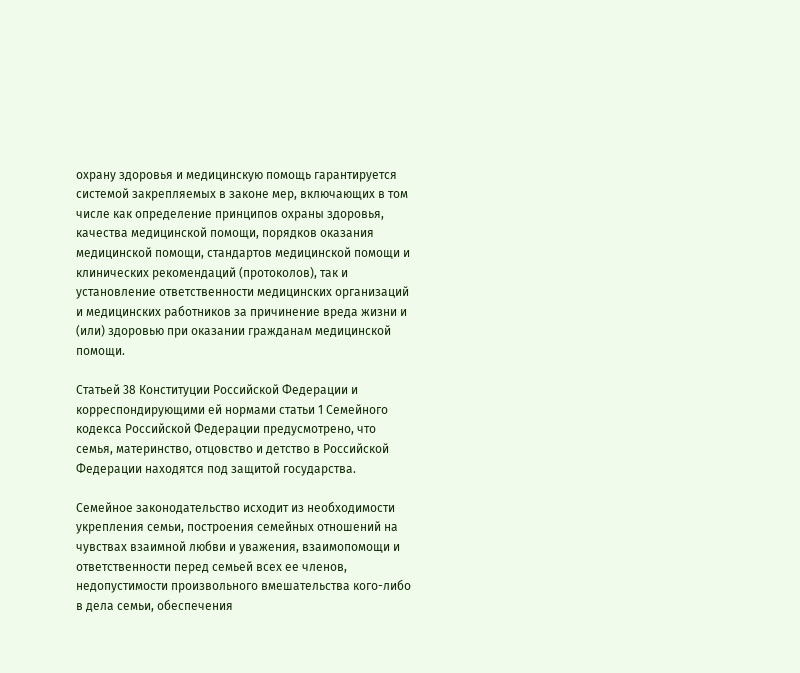охрану здоровья и медицинскую помощь гарантируется системой закрепляемых в законе мер, включающих в том числе как определение принципов охраны здоровья, качества медицинской помощи, порядков оказания медицинской помощи, стандартов медицинской помощи и клинических рекомендаций (протоколов), так и установление ответственности медицинских организаций и медицинских работников за причинение вреда жизни и (или) здоровью при оказании гражданам медицинской помощи.

Статьей 38 Конституции Российской Федерации и корреспондирующими ей нормами статьи 1 Семейного кодекса Российской Федерации предусмотрено, что семья, материнство, отцовство и детство в Российской Федерации находятся под защитой государства.

Семейное законодательство исходит из необходимости укрепления семьи, построения семейных отношений на чувствах взаимной любви и уважения, взаимопомощи и ответственности перед семьей всех ее членов, недопустимости произвольного вмешательства кого-либо в дела семьи, обеспечения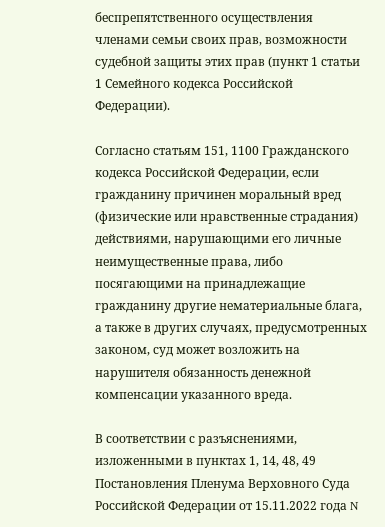беспрепятственного осуществления членами семьи своих прав, возможности судебной защиты этих прав (пункт 1 статьи 1 Семейного кодекса Российской Федерации).

Согласно статьям 151, 1100 Гражданского кодекса Российской Федерации, если гражданину причинен моральный вред (физические или нравственные страдания) действиями, нарушающими его личные неимущественные права, либо посягающими на принадлежащие гражданину другие нематериальные блага, а также в других случаях, предусмотренных законом, суд может возложить на нарушителя обязанность денежной компенсации указанного вреда.

В соответствии с разъяснениями, изложенными в пунктах 1, 14, 48, 49 Постановления Пленума Верховного Суда Российской Федерации от 15.11.2022 года N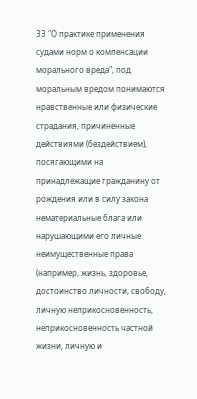33 "О практике применения судами норм о компенсации морального вреда", под моральным вредом понимаются нравственные или физические страдания, причиненные действиями (бездействием), посягающими на принадлежащие гражданину от рождения или в силу закона нематериальные блага или нарушающими его личные неимущественные права (например, жизнь, здоровье, достоинство личности, свободу, личную неприкосновенность, неприкосновенность частной жизни, личную и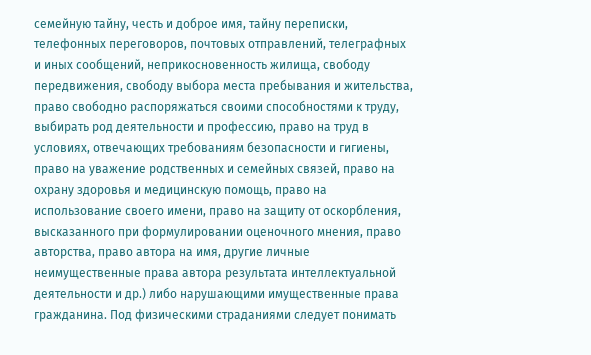семейную тайну, честь и доброе имя, тайну переписки, телефонных переговоров, почтовых отправлений, телеграфных и иных сообщений, неприкосновенность жилища, свободу передвижения, свободу выбора места пребывания и жительства, право свободно распоряжаться своими способностями к труду, выбирать род деятельности и профессию, право на труд в условиях, отвечающих требованиям безопасности и гигиены, право на уважение родственных и семейных связей, право на охрану здоровья и медицинскую помощь, право на использование своего имени, право на защиту от оскорбления, высказанного при формулировании оценочного мнения, право авторства, право автора на имя, другие личные неимущественные права автора результата интеллектуальной деятельности и др.) либо нарушающими имущественные права гражданина. Под физическими страданиями следует понимать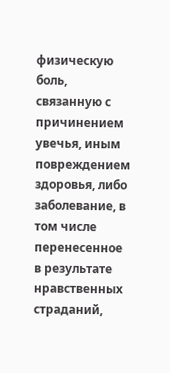физическую боль, связанную с причинением увечья, иным повреждением здоровья, либо заболевание, в том числе перенесенное в результате нравственных страданий,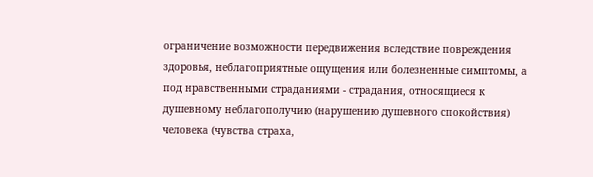ограничение возможности передвижения вследствие повреждения здоровья, неблагоприятные ощущения или болезненные симптомы, а под нравственными страданиями - страдания, относящиеся к душевному неблагополучию (нарушению душевного спокойствия) человека (чувства страха,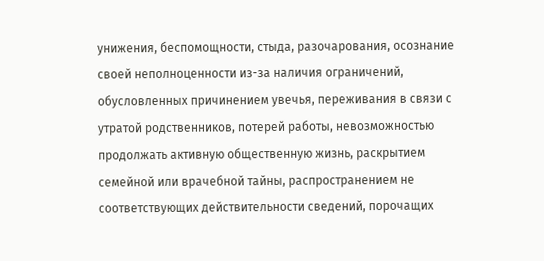унижения, беспомощности, стыда, разочарования, осознание своей неполноценности из-за наличия ограничений, обусловленных причинением увечья, переживания в связи с утратой родственников, потерей работы, невозможностью продолжать активную общественную жизнь, раскрытием семейной или врачебной тайны, распространением не соответствующих действительности сведений, порочащих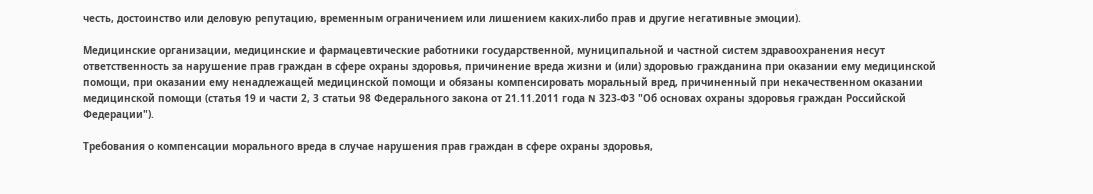честь, достоинство или деловую репутацию, временным ограничением или лишением каких-либо прав и другие негативные эмоции).

Медицинские организации, медицинские и фармацевтические работники государственной, муниципальной и частной систем здравоохранения несут ответственность за нарушение прав граждан в сфере охраны здоровья, причинение вреда жизни и (или) здоровью гражданина при оказании ему медицинской помощи, при оказании ему ненадлежащей медицинской помощи и обязаны компенсировать моральный вред, причиненный при некачественном оказании медицинской помощи (статья 19 и части 2, 3 статьи 98 Федерального закона от 21.11.2011 года N 323-ФЗ "Об основах охраны здоровья граждан Российской Федерации").

Требования о компенсации морального вреда в случае нарушения прав граждан в сфере охраны здоровья,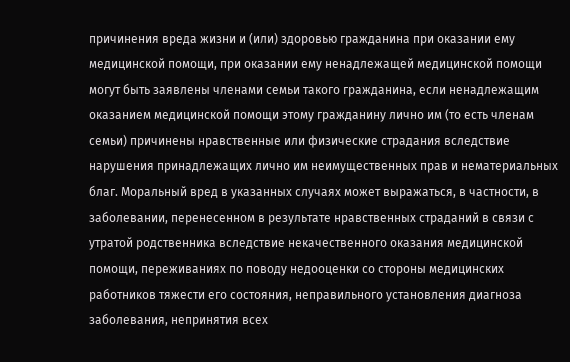причинения вреда жизни и (или) здоровью гражданина при оказании ему медицинской помощи, при оказании ему ненадлежащей медицинской помощи могут быть заявлены членами семьи такого гражданина, если ненадлежащим оказанием медицинской помощи этому гражданину лично им (то есть членам семьи) причинены нравственные или физические страдания вследствие нарушения принадлежащих лично им неимущественных прав и нематериальных благ. Моральный вред в указанных случаях может выражаться, в частности, в заболевании, перенесенном в результате нравственных страданий в связи с утратой родственника вследствие некачественного оказания медицинской помощи, переживаниях по поводу недооценки со стороны медицинских работников тяжести его состояния, неправильного установления диагноза заболевания, непринятия всех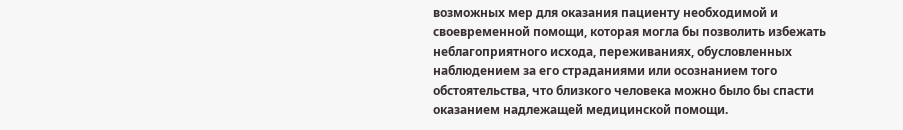возможных мер для оказания пациенту необходимой и своевременной помощи, которая могла бы позволить избежать неблагоприятного исхода, переживаниях, обусловленных наблюдением за его страданиями или осознанием того обстоятельства, что близкого человека можно было бы спасти оказанием надлежащей медицинской помощи.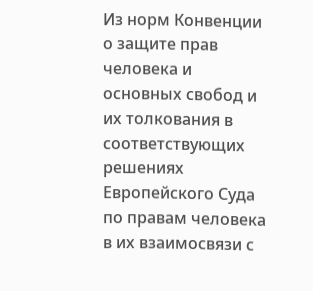Из норм Конвенции о защите прав человека и основных свобод и их толкования в соответствующих решениях Европейского Суда по правам человека в их взаимосвязи с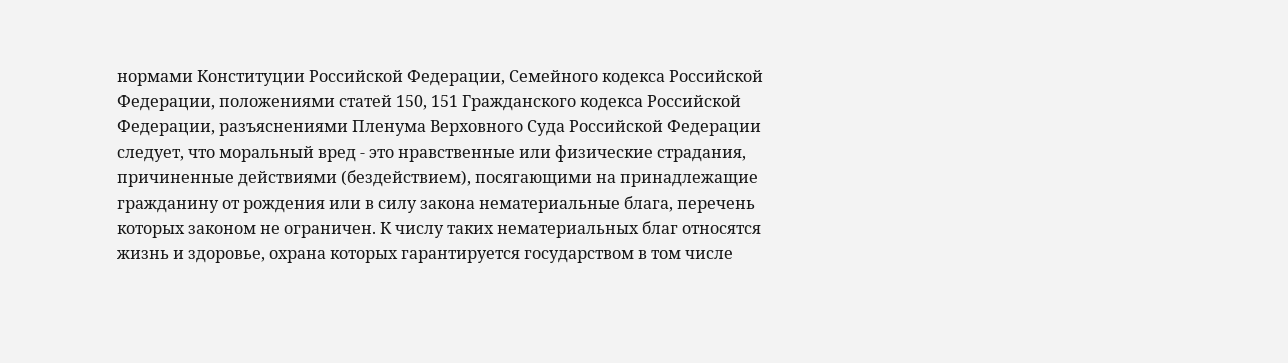нормами Конституции Российской Федерации, Семейного кодекса Российской Федерации, положениями статей 150, 151 Гражданского кодекса Российской Федерации, разъяснениями Пленума Верховного Суда Российской Федерации следует, что моральный вред - это нравственные или физические страдания, причиненные действиями (бездействием), посягающими на принадлежащие гражданину от рождения или в силу закона нематериальные блага, перечень которых законом не ограничен. К числу таких нематериальных благ относятся жизнь и здоровье, охрана которых гарантируется государством в том числе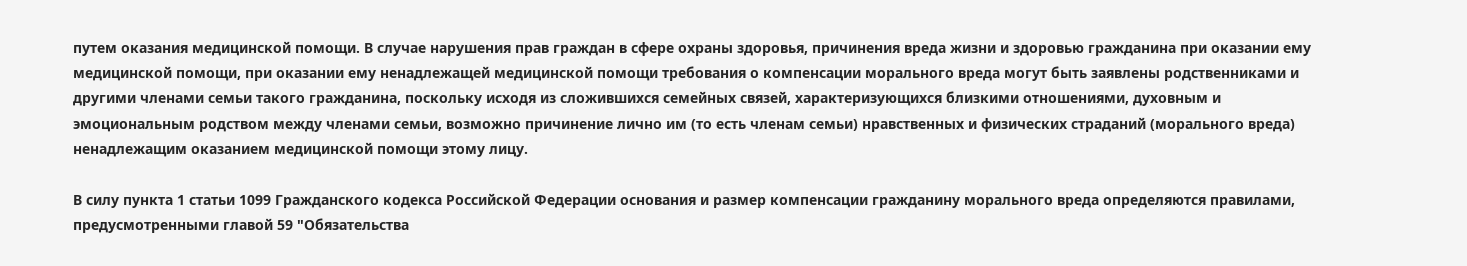путем оказания медицинской помощи. В случае нарушения прав граждан в сфере охраны здоровья, причинения вреда жизни и здоровью гражданина при оказании ему медицинской помощи, при оказании ему ненадлежащей медицинской помощи требования о компенсации морального вреда могут быть заявлены родственниками и другими членами семьи такого гражданина, поскольку исходя из сложившихся семейных связей, характеризующихся близкими отношениями, духовным и эмоциональным родством между членами семьи, возможно причинение лично им (то есть членам семьи) нравственных и физических страданий (морального вреда) ненадлежащим оказанием медицинской помощи этому лицу.

В силу пункта 1 статьи 1099 Гражданского кодекса Российской Федерации основания и размер компенсации гражданину морального вреда определяются правилами, предусмотренными главой 59 "Обязательства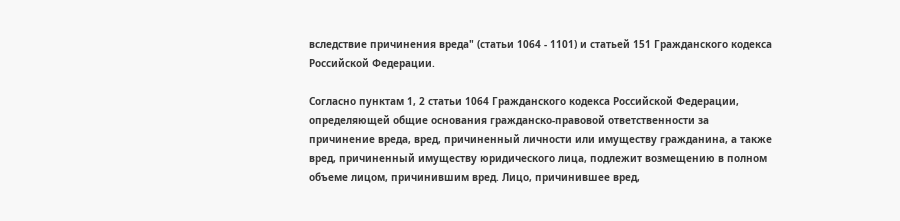вследствие причинения вреда" (статьи 1064 - 1101) и статьей 151 Гражданского кодекса Российской Федерации.

Согласно пунктам 1, 2 статьи 1064 Гражданского кодекса Российской Федерации, определяющей общие основания гражданско-правовой ответственности за причинение вреда, вред, причиненный личности или имуществу гражданина, а также вред, причиненный имуществу юридического лица, подлежит возмещению в полном объеме лицом, причинившим вред. Лицо, причинившее вред,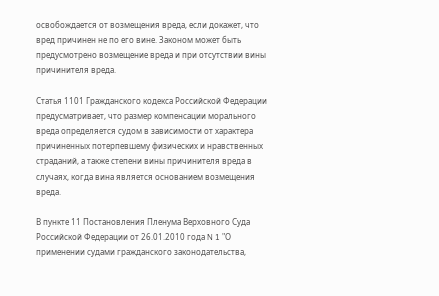освобождается от возмещения вреда, если докажет, что вред причинен не по его вине. Законом может быть предусмотрено возмещение вреда и при отсутствии вины причинителя вреда.

Статья 1101 Гражданского кодекса Российской Федерации предусматривает, что размер компенсации морального вреда определяется судом в зависимости от характера причиненных потерпевшему физических и нравственных страданий, а также степени вины причинителя вреда в случаях, когда вина является основанием возмещения вреда.

В пункте 11 Постановления Пленума Верховного Суда Российской Федерации от 26.01.2010 года N 1 "О применении судами гражданского законодательства,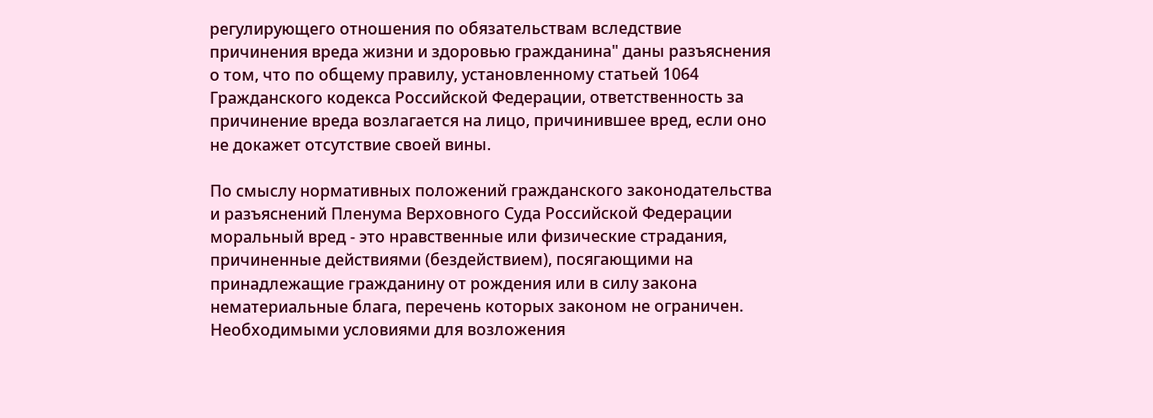регулирующего отношения по обязательствам вследствие причинения вреда жизни и здоровью гражданина" даны разъяснения о том, что по общему правилу, установленному статьей 1064 Гражданского кодекса Российской Федерации, ответственность за причинение вреда возлагается на лицо, причинившее вред, если оно не докажет отсутствие своей вины.

По смыслу нормативных положений гражданского законодательства и разъяснений Пленума Верховного Суда Российской Федерации моральный вред - это нравственные или физические страдания, причиненные действиями (бездействием), посягающими на принадлежащие гражданину от рождения или в силу закона нематериальные блага, перечень которых законом не ограничен. Необходимыми условиями для возложения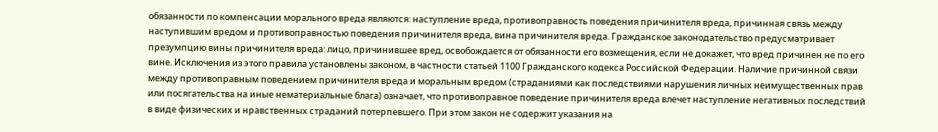обязанности по компенсации морального вреда являются: наступление вреда, противоправность поведения причинителя вреда, причинная связь между наступившим вредом и противоправностью поведения причинителя вреда, вина причинителя вреда. Гражданское законодательство предусматривает презумпцию вины причинителя вреда: лицо, причинившее вред, освобождается от обязанности его возмещения, если не докажет, что вред причинен не по его вине. Исключения из этого правила установлены законом, в частности статьей 1100 Гражданского кодекса Российской Федерации. Наличие причинной связи между противоправным поведением причинителя вреда и моральным вредом (страданиями как последствиями нарушения личных неимущественных прав или посягательства на иные нематериальные блага) означает, что противоправное поведение причинителя вреда влечет наступление негативных последствий в виде физических и нравственных страданий потерпевшего. При этом закон не содержит указания на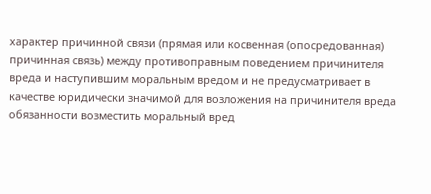характер причинной связи (прямая или косвенная (опосредованная) причинная связь) между противоправным поведением причинителя вреда и наступившим моральным вредом и не предусматривает в качестве юридически значимой для возложения на причинителя вреда обязанности возместить моральный вред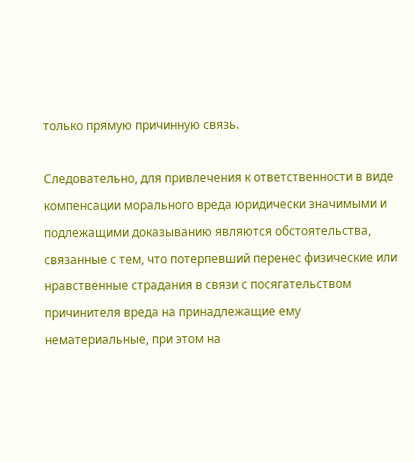только прямую причинную связь.

Следовательно, для привлечения к ответственности в виде компенсации морального вреда юридически значимыми и подлежащими доказыванию являются обстоятельства, связанные с тем, что потерпевший перенес физические или нравственные страдания в связи с посягательством причинителя вреда на принадлежащие ему нематериальные, при этом на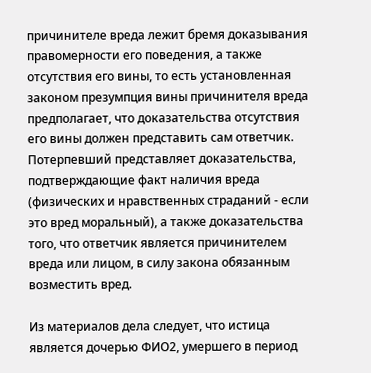причинителе вреда лежит бремя доказывания правомерности его поведения, а также отсутствия его вины, то есть установленная законом презумпция вины причинителя вреда предполагает, что доказательства отсутствия его вины должен представить сам ответчик. Потерпевший представляет доказательства, подтверждающие факт наличия вреда (физических и нравственных страданий - если это вред моральный), а также доказательства того, что ответчик является причинителем вреда или лицом, в силу закона обязанным возместить вред.

Из материалов дела следует, что истица является дочерью ФИО2, умершего в период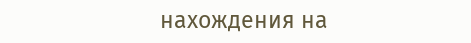нахождения на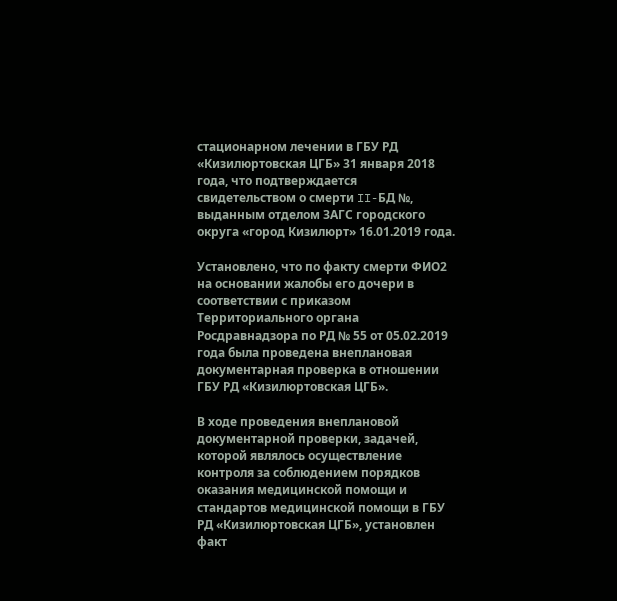стационарном лечении в ГБУ РД «Кизилюртовская ЦГБ» 31 января 2018 года, что подтверждается свидетельством о смерти II-БД №, выданным отделом ЗАГС городского округа «город Кизилюрт» 16.01.2019 года.

Установлено, что по факту смерти ФИО2 на основании жалобы его дочери в соответствии с приказом Территориального органа Росдравнадзора по РД № 55 от 05.02.2019 года была проведена внеплановая документарная проверка в отношении ГБУ РД «Кизилюртовская ЦГБ».

В ходе проведения внеплановой документарной проверки, задачей, которой являлось осуществление контроля за соблюдением порядков оказания медицинской помощи и стандартов медицинской помощи в ГБУ РД «Кизилюртовская ЦГБ», установлен факт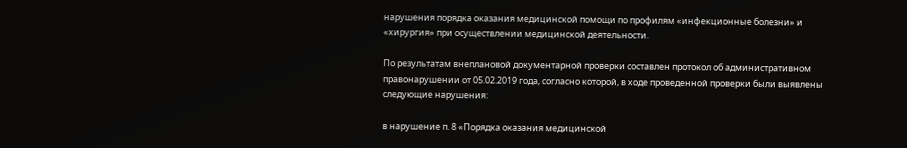нарушения порядка оказания медицинской помощи по профилям «инфекционные болезни» и «хирургия» при осуществлении медицинской деятельности.

По результатам внеплановой документарной проверки составлен протокол об административном правонарушении от 05.02.2019 года, согласно которой, в ходе проведенной проверки были выявлены следующие нарушения:

в нарушение п. 8 «Порядка оказания медицинской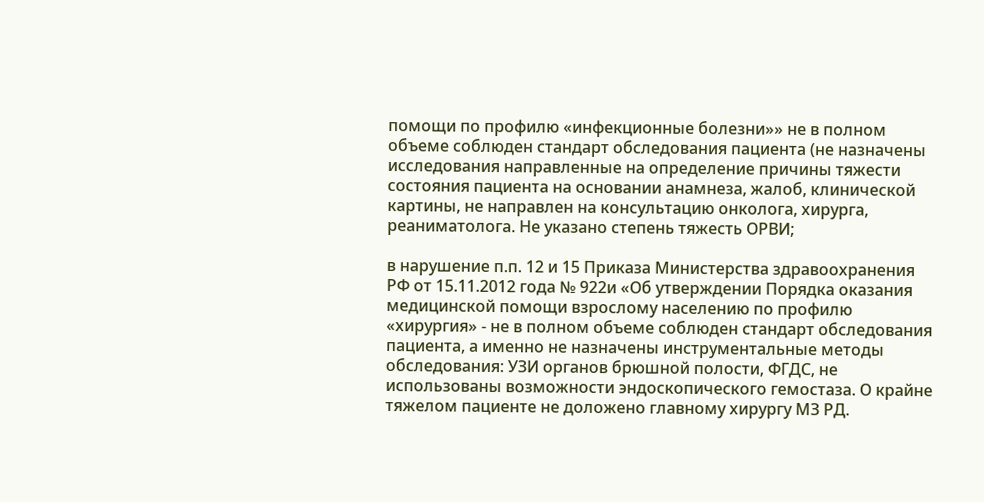помощи по профилю «инфекционные болезни»» не в полном объеме соблюден стандарт обследования пациента (не назначены исследования направленные на определение причины тяжести состояния пациента на основании анамнеза, жалоб, клинической картины, не направлен на консультацию онколога, хирурга, реаниматолога. Не указано степень тяжесть ОРВИ;

в нарушение п.п. 12 и 15 Приказа Министерства здравоохранения РФ от 15.11.2012 года № 922и «Об утверждении Порядка оказания медицинской помощи взрослому населению по профилю «хирургия» - не в полном объеме соблюден стандарт обследования пациента, а именно не назначены инструментальные методы обследования: УЗИ органов брюшной полости, ФГДС, не использованы возможности эндоскопического гемостаза. О крайне тяжелом пациенте не доложено главному хирургу МЗ РД.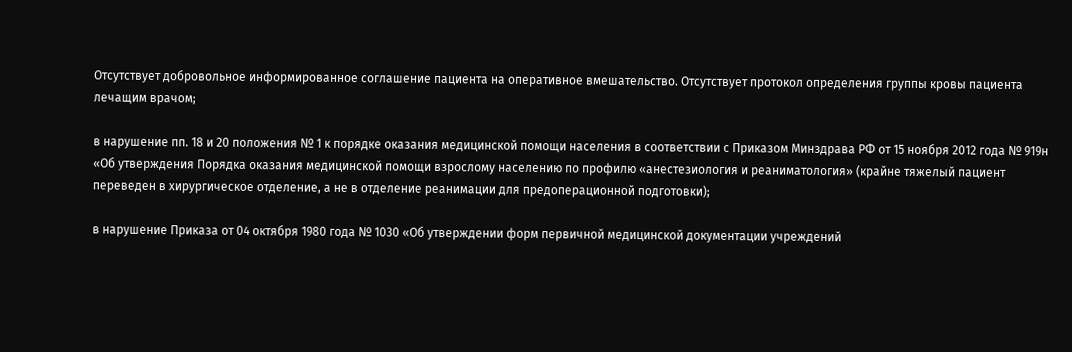Отсутствует добровольное информированное соглашение пациента на оперативное вмешательство. Отсутствует протокол определения группы кровы пациента лечащим врачом;

в нарушение пп. 18 и 20 положения № 1 к порядке оказания медицинской помощи населения в соответствии с Приказом Минздрава РФ от 15 ноября 2012 года № 919н «Об утверждения Порядка оказания медицинской помощи взрослому населению по профилю «анестезиология и реаниматология» (крайне тяжелый пациент переведен в хирургическое отделение, а не в отделение реанимации для предоперационной подготовки);

в нарушение Приказа от 04 октября 1980 года № 1030 «Об утверждении форм первичной медицинской документации учреждений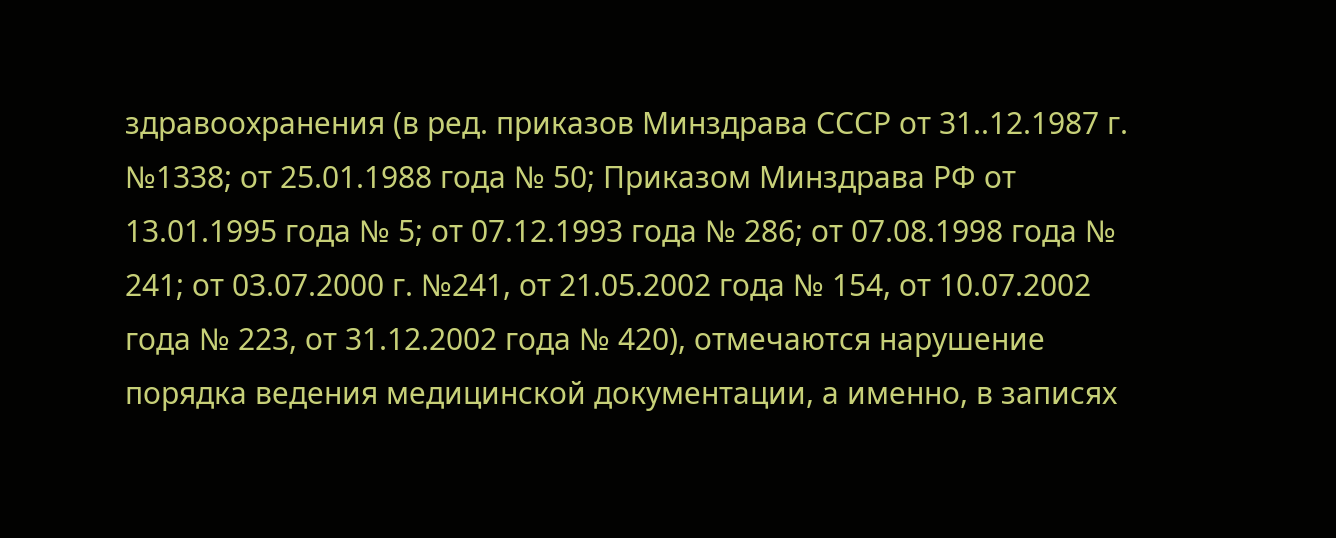здравоохранения (в ред. приказов Минздрава СССР от 31..12.1987 г. №1338; от 25.01.1988 года № 50; Приказом Минздрава РФ от 13.01.1995 года № 5; от 07.12.1993 года № 286; от 07.08.1998 года № 241; от 03.07.2000 г. №241, от 21.05.2002 года № 154, от 10.07.2002 года № 223, от 31.12.2002 года № 420), отмечаются нарушение порядка ведения медицинской документации, а именно, в записях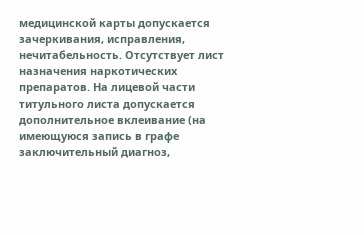медицинской карты допускается зачеркивания, исправления, нечитабельность. Отсутствует лист назначения наркотических препаратов. На лицевой части титульного листа допускается дополнительное вклеивание (на имеющуюся запись в графе заключительный диагноз,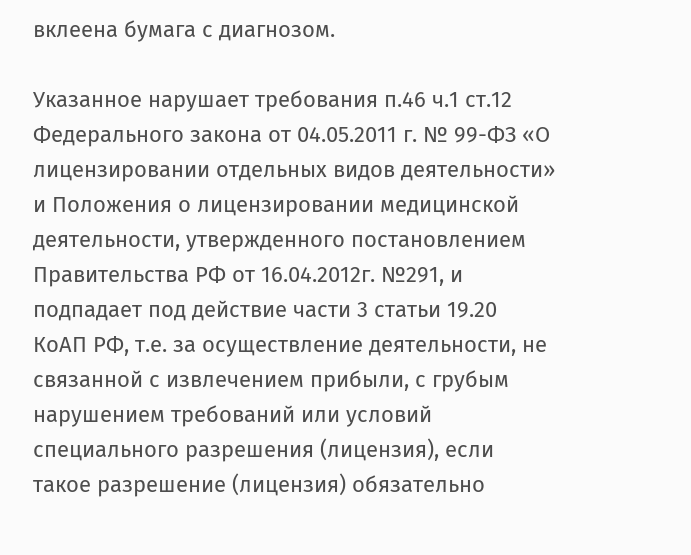вклеена бумага с диагнозом.

Указанное нарушает требования п.46 ч.1 ст.12 Федерального закона от 04.05.2011 г. № 99-ФЗ «О лицензировании отдельных видов деятельности» и Положения о лицензировании медицинской деятельности, утвержденного постановлением Правительства РФ от 16.04.2012г. №291, и подпадает под действие части 3 статьи 19.20 КоАП РФ, т.е. за осуществление деятельности, не связанной с извлечением прибыли, с грубым нарушением требований или условий специального разрешения (лицензия), если такое разрешение (лицензия) обязательно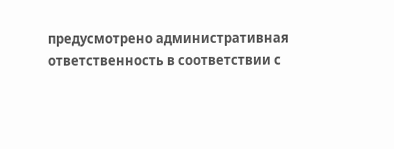предусмотрено административная ответственность в соответствии с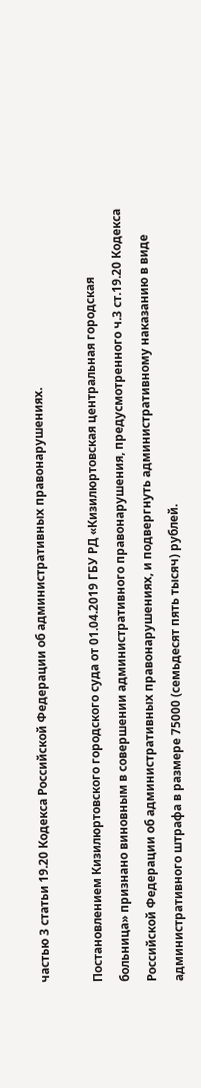частью 3 статьи 19.20 Кодекса Российской Федерации об административных правонарушениях.

Постановлением Кизилюртовского городского суда от 01.04.2019 ГБУ РД «Кизилюртовская центральная городская больница» признано виновным в совершении административного правонарушения, предусмотренного ч.3 ст.19.20 Кодекса Российской Федерации об административных правонарушениях, и подвергнуть административному наказанию в виде административного штрафа в размере 75000 (семьдесят пять тысяч) рублей.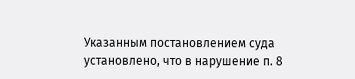Указанным постановлением суда установлено, что в нарушение п. 8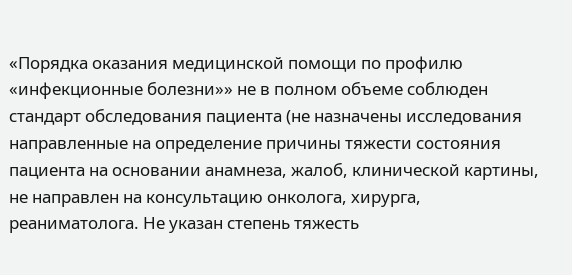«Порядка оказания медицинской помощи по профилю «инфекционные болезни»» не в полном объеме соблюден стандарт обследования пациента (не назначены исследования направленные на определение причины тяжести состояния пациента на основании анамнеза, жалоб, клинической картины, не направлен на консультацию онколога, хирурга, реаниматолога. Не указан степень тяжесть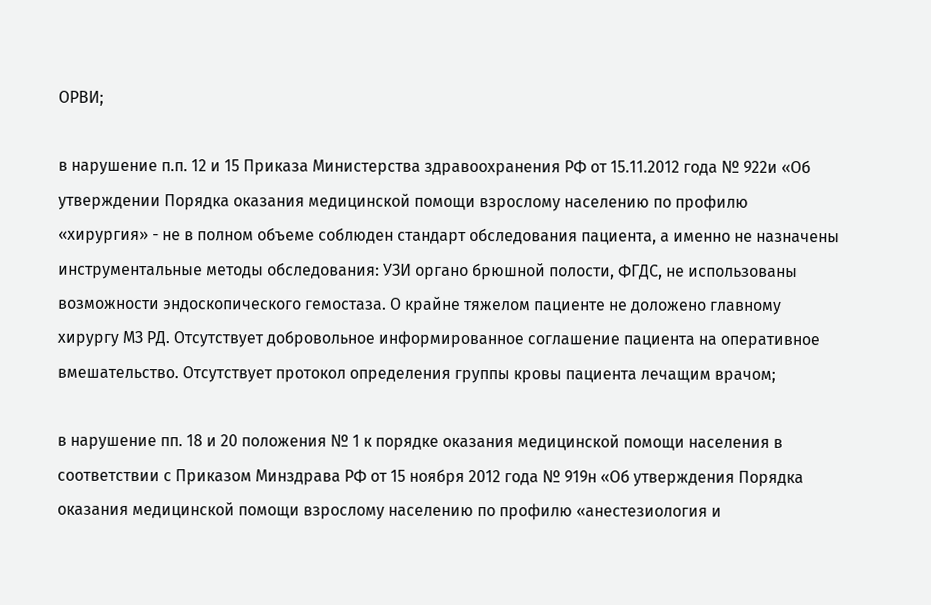ОРВИ;

в нарушение п.п. 12 и 15 Приказа Министерства здравоохранения РФ от 15.11.2012 года № 922и «Об утверждении Порядка оказания медицинской помощи взрослому населению по профилю «хирургия» - не в полном объеме соблюден стандарт обследования пациента, а именно не назначены инструментальные методы обследования: УЗИ органо брюшной полости, ФГДС, не использованы возможности эндоскопического гемостаза. О крайне тяжелом пациенте не доложено главному хирургу МЗ РД. Отсутствует добровольное информированное соглашение пациента на оперативное вмешательство. Отсутствует протокол определения группы кровы пациента лечащим врачом;

в нарушение пп. 18 и 20 положения № 1 к порядке оказания медицинской помощи населения в соответствии с Приказом Минздрава РФ от 15 ноября 2012 года № 919н «Об утверждения Порядка оказания медицинской помощи взрослому населению по профилю «анестезиология и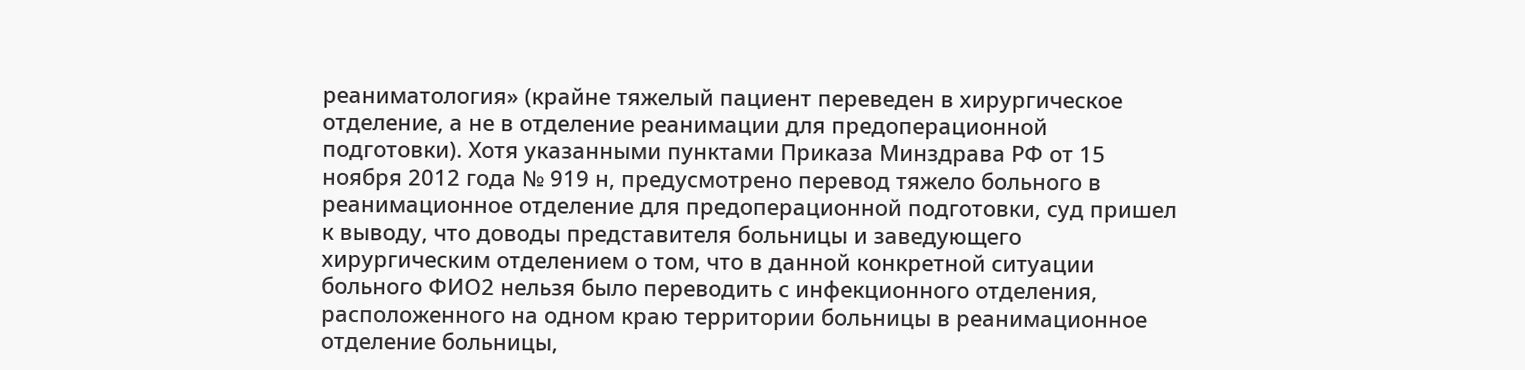реаниматология» (крайне тяжелый пациент переведен в хирургическое отделение, а не в отделение реанимации для предоперационной подготовки). Хотя указанными пунктами Приказа Минздрава РФ от 15 ноября 2012 года № 919 н, предусмотрено перевод тяжело больного в реанимационное отделение для предоперационной подготовки, суд пришел к выводу, что доводы представителя больницы и заведующего хирургическим отделением о том, что в данной конкретной ситуации больного ФИО2 нельзя было переводить с инфекционного отделения, расположенного на одном краю территории больницы в реанимационное отделение больницы,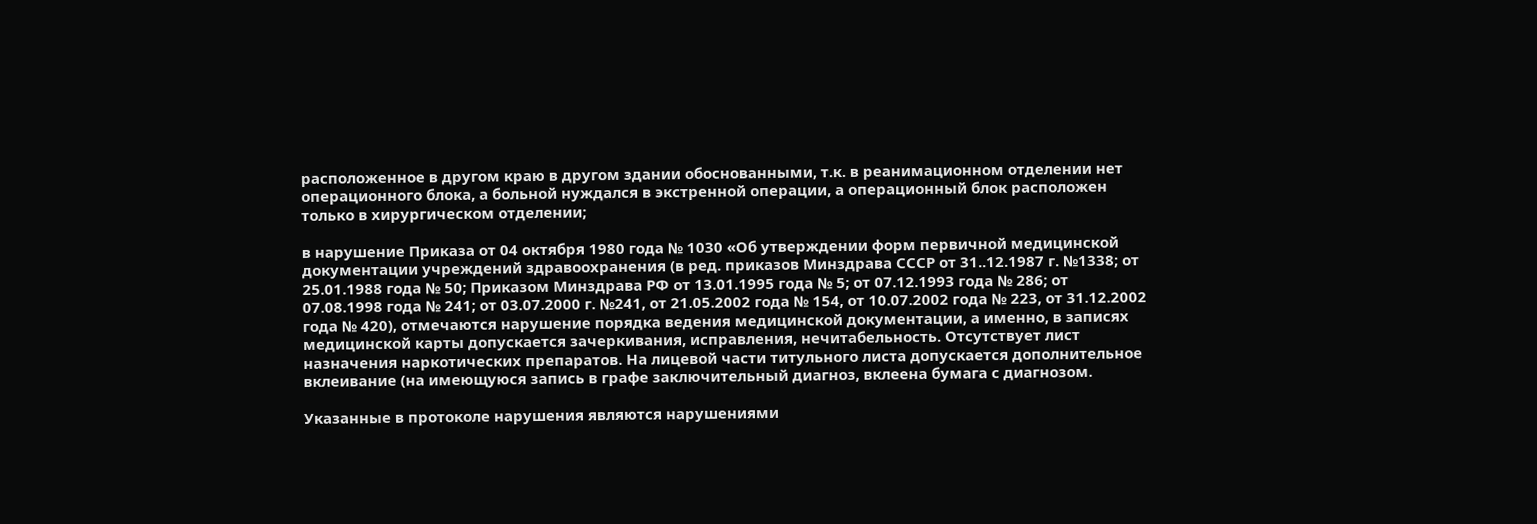расположенное в другом краю в другом здании обоснованными, т.к. в реанимационном отделении нет операционного блока, а больной нуждался в экстренной операции, а операционный блок расположен только в хирургическом отделении;

в нарушение Приказа от 04 октября 1980 года № 1030 «Об утверждении форм первичной медицинской документации учреждений здравоохранения (в ред. приказов Минздрава СССР от 31..12.1987 г. №1338; от 25.01.1988 года № 50; Приказом Минздрава РФ от 13.01.1995 года № 5; от 07.12.1993 года № 286; от 07.08.1998 года № 241; от 03.07.2000 г. №241, от 21.05.2002 года № 154, от 10.07.2002 года № 223, от 31.12.2002 года № 420), отмечаются нарушение порядка ведения медицинской документации, а именно, в записях медицинской карты допускается зачеркивания, исправления, нечитабельность. Отсутствует лист назначения наркотических препаратов. На лицевой части титульного листа допускается дополнительное вклеивание (на имеющуюся запись в графе заключительный диагноз, вклеена бумага с диагнозом.

Указанные в протоколе нарушения являются нарушениями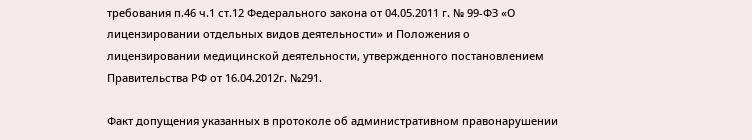требования п.46 ч.1 ст.12 Федерального закона от 04.05.2011 г. № 99-ФЗ «О лицензировании отдельных видов деятельности» и Положения о лицензировании медицинской деятельности, утвержденного постановлением Правительства РФ от 16.04.2012г. №291.

Факт допущения указанных в протоколе об административном правонарушении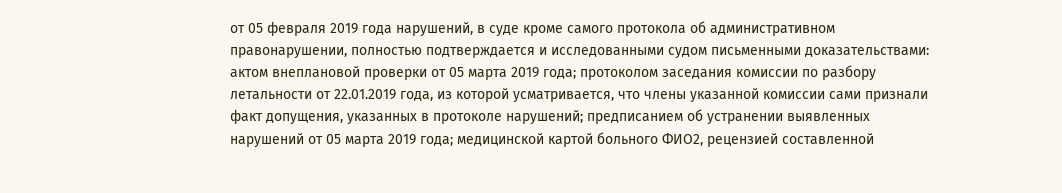от 05 февраля 2019 года нарушений, в суде кроме самого протокола об административном правонарушении, полностью подтверждается и исследованными судом письменными доказательствами: актом внеплановой проверки от 05 марта 2019 года; протоколом заседания комиссии по разбору летальности от 22.01.2019 года, из которой усматривается, что члены указанной комиссии сами признали факт допущения, указанных в протоколе нарушений; предписанием об устранении выявленных нарушений от 05 марта 2019 года; медицинской картой больного ФИО2, рецензией составленной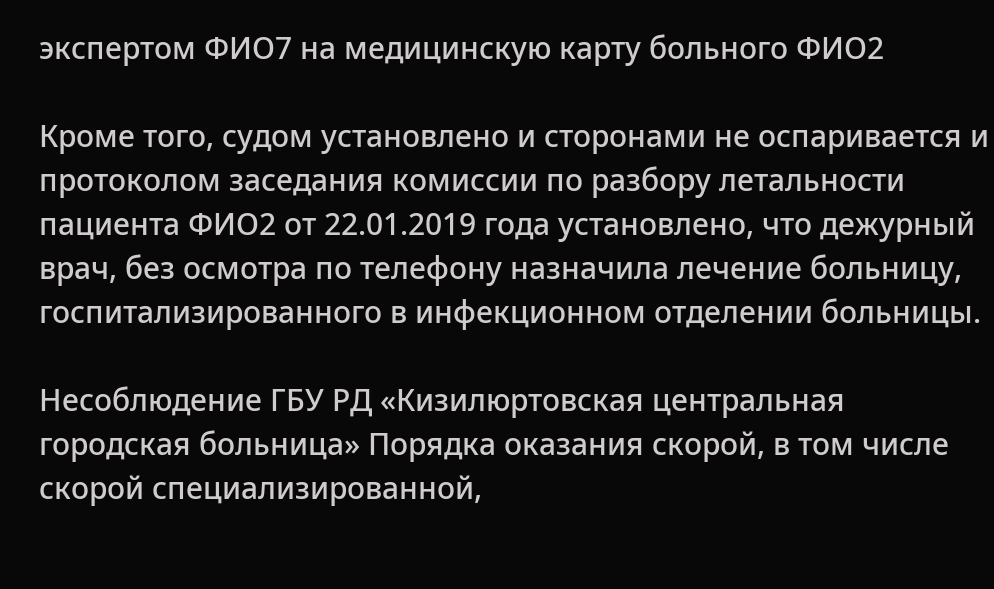экспертом ФИО7 на медицинскую карту больного ФИО2

Кроме того, судом установлено и сторонами не оспаривается и протоколом заседания комиссии по разбору летальности пациента ФИО2 от 22.01.2019 года установлено, что дежурный врач, без осмотра по телефону назначила лечение больницу, госпитализированного в инфекционном отделении больницы.

Несоблюдение ГБУ РД «Кизилюртовская центральная городская больница» Порядка оказания скорой, в том числе скорой специализированной,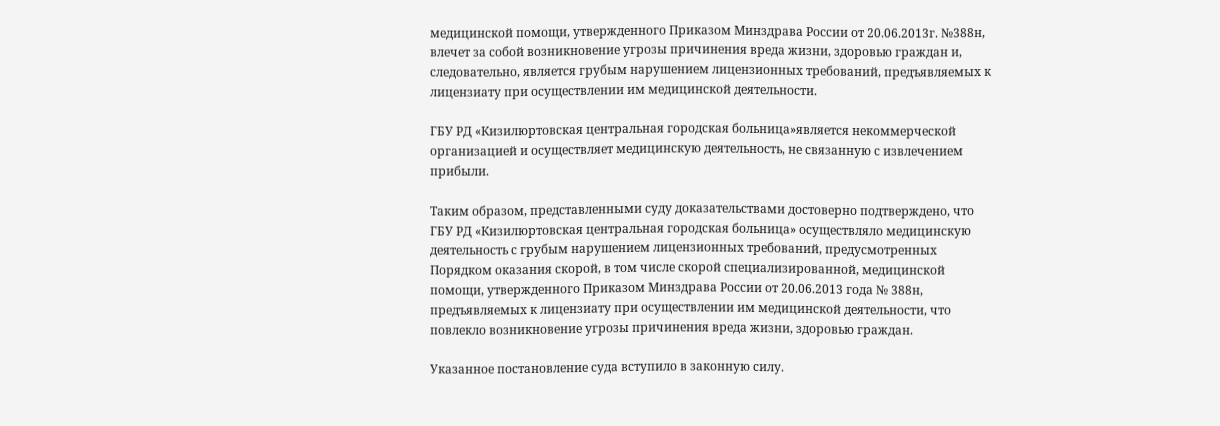медицинской помощи, утвержденного Приказом Минздрава России от 20.06.2013г. №388н, влечет за собой возникновение угрозы причинения вреда жизни, здоровью граждан и, следовательно, является грубым нарушением лицензионных требований, предъявляемых к лицензиату при осуществлении им медицинской деятельности.

ГБУ РД «Кизилюртовская центральная городская больница»является некоммерческой организацией и осуществляет медицинскую деятельность, не связанную с извлечением прибыли.

Таким образом, представленными суду доказательствами достоверно подтверждено, что ГБУ РД «Кизилюртовская центральная городская больница» осуществляло медицинскую деятельность с грубым нарушением лицензионных требований, предусмотренных Порядком оказания скорой, в том числе скорой специализированной, медицинской помощи, утвержденного Приказом Минздрава России от 20.06.2013 года № 388н, предъявляемых к лицензиату при осуществлении им медицинской деятельности, что повлекло возникновение угрозы причинения вреда жизни, здоровью граждан.

Указанное постановление суда вступило в законную силу.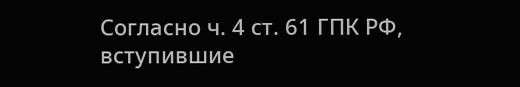Согласно ч. 4 ст. 61 ГПК РФ, вступившие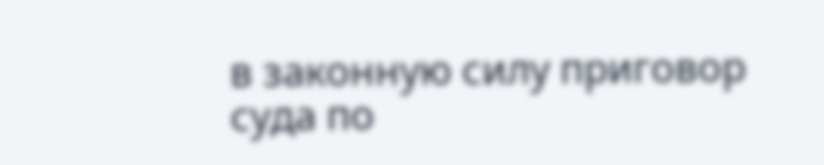в законную силу приговор суда по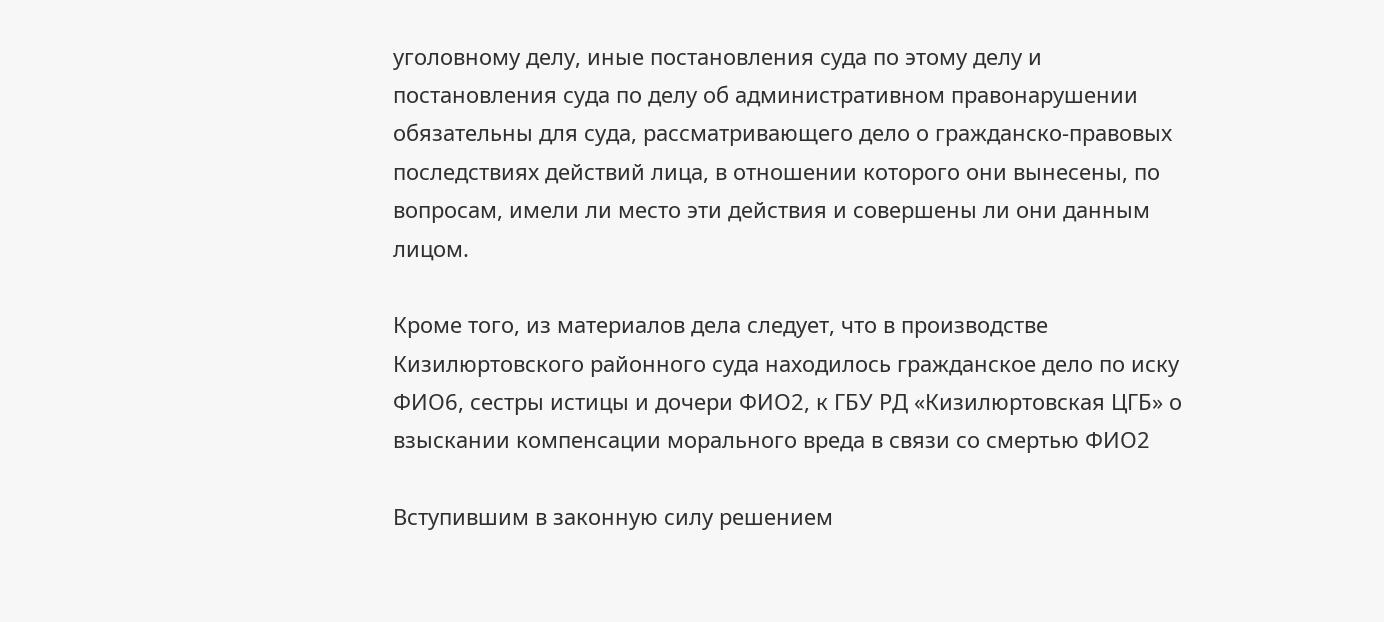уголовному делу, иные постановления суда по этому делу и постановления суда по делу об административном правонарушении обязательны для суда, рассматривающего дело о гражданско-правовых последствиях действий лица, в отношении которого они вынесены, по вопросам, имели ли место эти действия и совершены ли они данным лицом.

Кроме того, из материалов дела следует, что в производстве Кизилюртовского районного суда находилось гражданское дело по иску ФИО6, сестры истицы и дочери ФИО2, к ГБУ РД «Кизилюртовская ЦГБ» о взыскании компенсации морального вреда в связи со смертью ФИО2

Вступившим в законную силу решением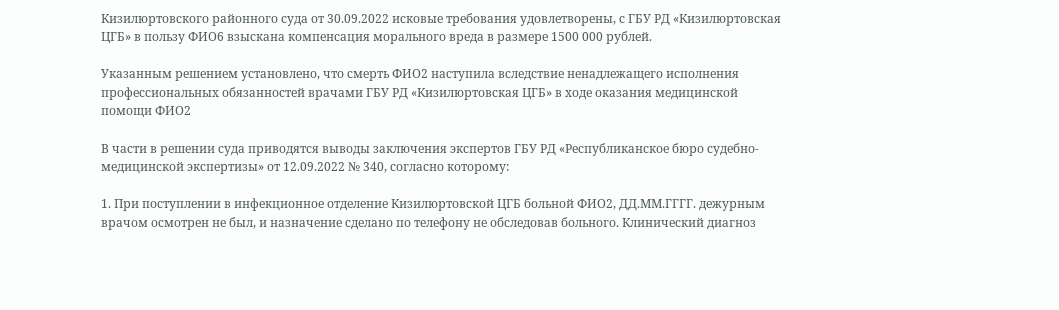Кизилюртовского районного суда от 30.09.2022 исковые требования удовлетворены, с ГБУ РД «Кизилюртовская ЦГБ» в пользу ФИО6 взыскана компенсация морального вреда в размере 1500 000 рублей.

Указанным решением установлено, что смерть ФИО2 наступила вследствие ненадлежащего исполнения профессиональных обязанностей врачами ГБУ РД «Кизилюртовская ЦГБ» в ходе оказания медицинской помощи ФИО2

В части в решении суда приводятся выводы заключения экспертов ГБУ РД «Республиканское бюро судебно-медицинской экспертизы» от 12.09.2022 № 340, согласно которому:

1. При поступлении в инфекционное отделение Кизилюртовской ЦГБ больной ФИО2, ДД.ММ.ГГГГ. дежурным врачом осмотрен не был, и назначение сделано по телефону не обследовав больного. Клинический диагноз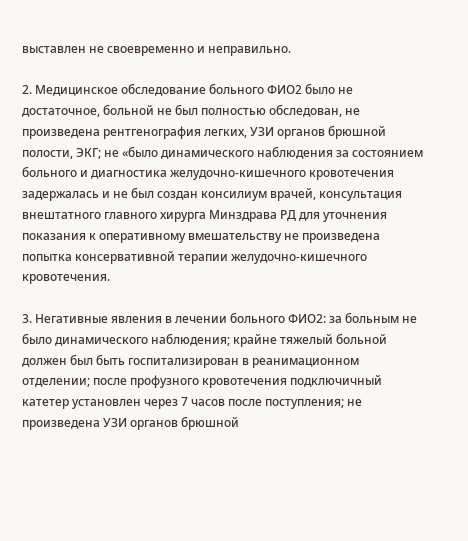выставлен не своевременно и неправильно.

2. Медицинское обследование больного ФИО2 было не достаточное, больной не был полностью обследован, не произведена рентгенография легких, УЗИ органов брюшной полости, ЭКГ; не «было динамического наблюдения за состоянием больного и диагностика желудочно-кишечного кровотечения задержалась и не был создан консилиум врачей, консультация внештатного главного хирурга Минздрава РД для уточнения показания к оперативному вмешательству не произведена попытка консервативной терапии желудочно-кишечного кровотечения.

3. Негативные явления в лечении больного ФИО2: за больным не было динамического наблюдения; крайне тяжелый больной должен был быть госпитализирован в реанимационном отделении; после профузного кровотечения подключичный катетер установлен через 7 часов после поступления; не произведена УЗИ органов брюшной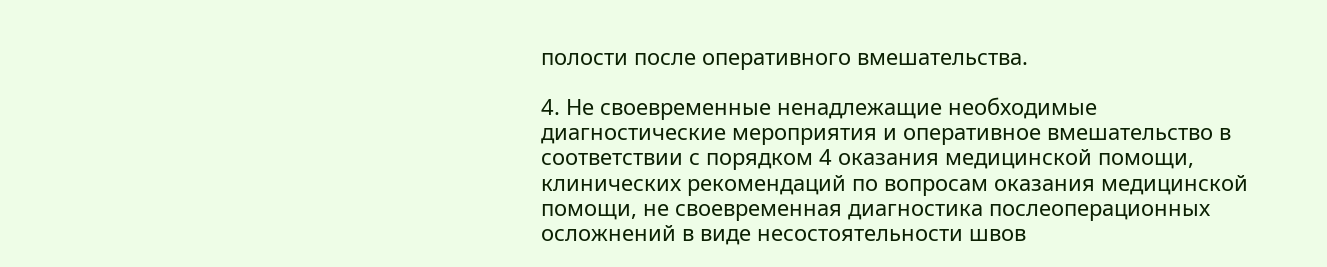полости после оперативного вмешательства.

4. Не своевременные ненадлежащие необходимые диагностические мероприятия и оперативное вмешательство в соответствии с порядком 4 оказания медицинской помощи, клинических рекомендаций по вопросам оказания медицинской помощи, не своевременная диагностика послеоперационных осложнений в виде несостоятельности швов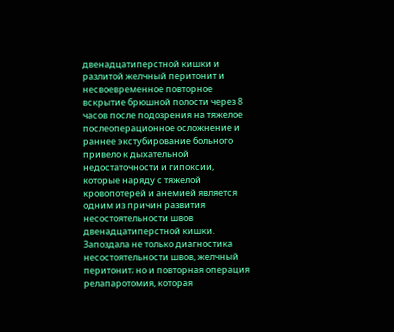двенадцатиперстной кишки и разлитой желчный перитонит и несвоевременное повторное вскрытие брюшной полости через 8 часов после подозрения на тяжелое послеоперационное осложнение и раннее экстубирование больного привело к дыхательной недостаточности и гипоксии, которые наряду с тяжелой кровопотерей и анемией является одним из причин развития несостоятельности швов двенадцатиперстной кишки. Запоздала не только диагностика несостоятельности швов, желчный перитонит; но и повторная операция релапаротомия, которая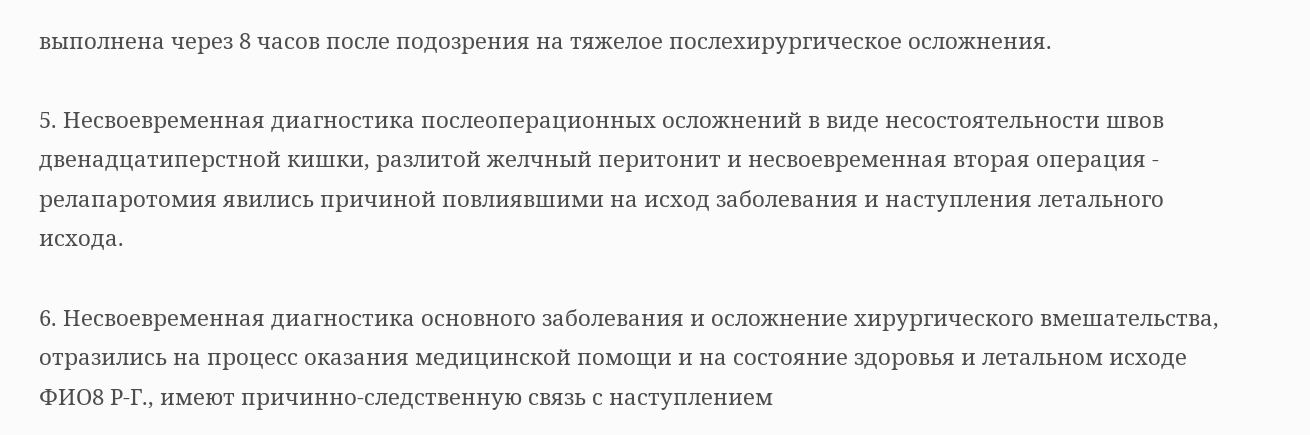выполнена через 8 часов после подозрения на тяжелое послехирургическое осложнения.

5. Несвоевременная диагностика послеоперационных осложнений в виде несостоятельности швов двенадцатиперстной кишки, разлитой желчный перитонит и несвоевременная вторая операция - релапаротомия явились причиной повлиявшими на исход заболевания и наступления летального исхода.

6. Несвоевременная диагностика основного заболевания и осложнение хирургического вмешательства, отразились на процесс оказания медицинской помощи и на состояние здоровья и летальном исходе ФИО8 Р-Г., имеют причинно-следственную связь с наступлением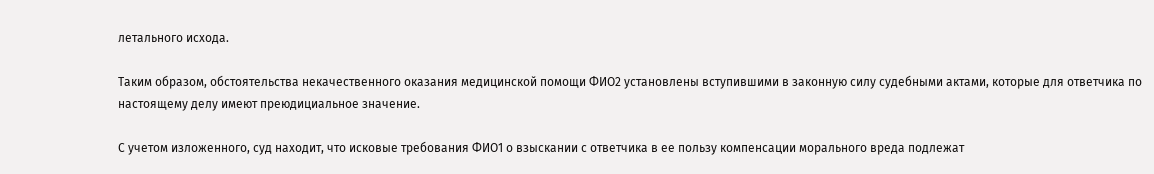летального исхода.

Таким образом, обстоятельства некачественного оказания медицинской помощи ФИО2 установлены вступившими в законную силу судебными актами, которые для ответчика по настоящему делу имеют преюдициальное значение.

С учетом изложенного, суд находит, что исковые требования ФИО1 о взыскании с ответчика в ее пользу компенсации морального вреда подлежат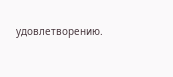удовлетворению.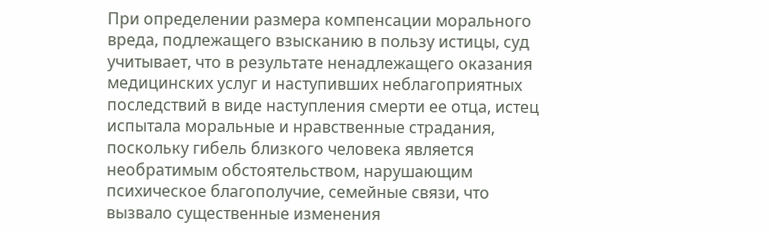При определении размера компенсации морального вреда, подлежащего взысканию в пользу истицы, суд учитывает, что в результате ненадлежащего оказания медицинских услуг и наступивших неблагоприятных последствий в виде наступления смерти ее отца, истец испытала моральные и нравственные страдания, поскольку гибель близкого человека является необратимым обстоятельством, нарушающим психическое благополучие, семейные связи, что вызвало существенные изменения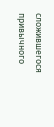сложившегося привычного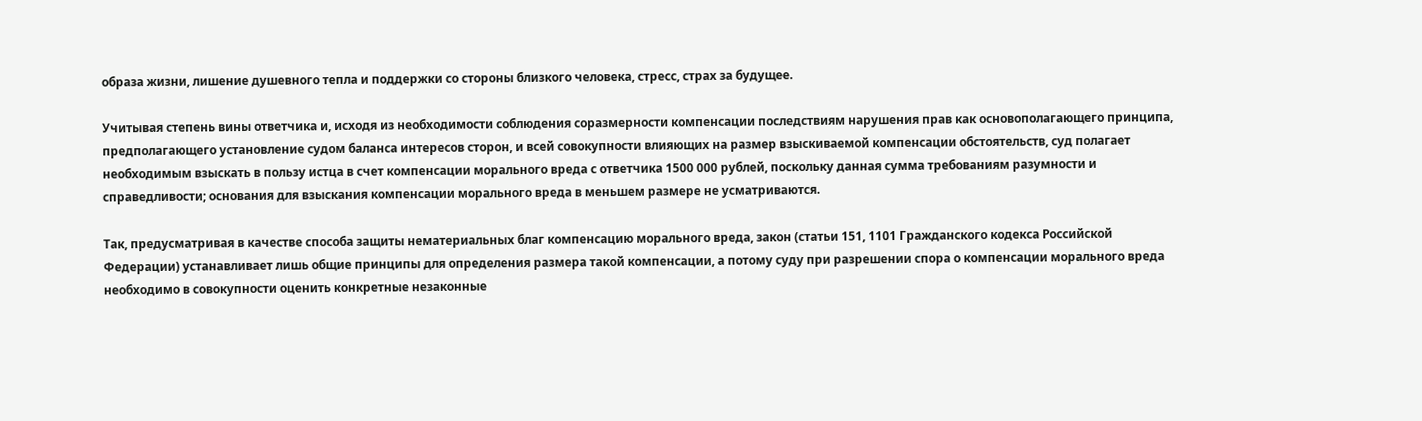образа жизни, лишение душевного тепла и поддержки со стороны близкого человека, стресс, страх за будущее.

Учитывая степень вины ответчика и, исходя из необходимости соблюдения соразмерности компенсации последствиям нарушения прав как основополагающего принципа, предполагающего установление судом баланса интересов сторон, и всей совокупности влияющих на размер взыскиваемой компенсации обстоятельств, суд полагает необходимым взыскать в пользу истца в счет компенсации морального вреда с ответчика 1500 000 рублей, поскольку данная сумма требованиям разумности и справедливости; основания для взыскания компенсации морального вреда в меньшем размере не усматриваются.

Так, предусматривая в качестве способа защиты нематериальных благ компенсацию морального вреда, закон (статьи 151, 1101 Гражданского кодекса Российской Федерации) устанавливает лишь общие принципы для определения размера такой компенсации, а потому суду при разрешении спора о компенсации морального вреда необходимо в совокупности оценить конкретные незаконные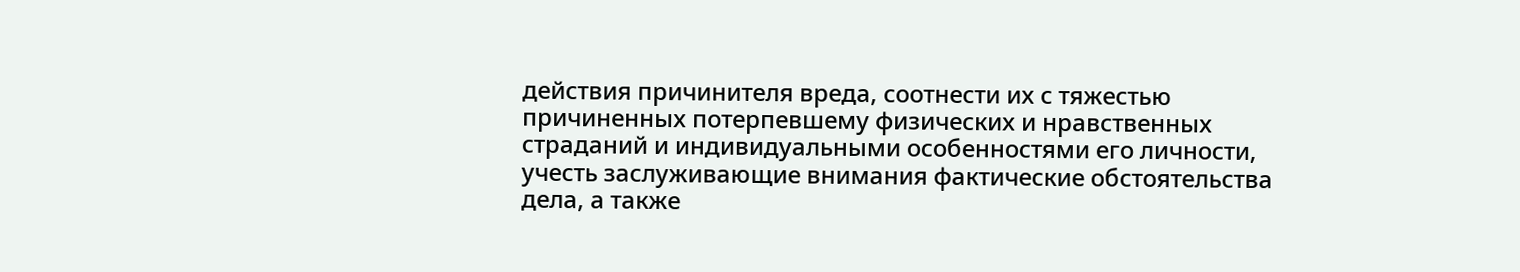действия причинителя вреда, соотнести их с тяжестью причиненных потерпевшему физических и нравственных страданий и индивидуальными особенностями его личности, учесть заслуживающие внимания фактические обстоятельства дела, а также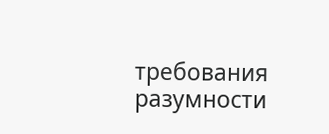требования разумности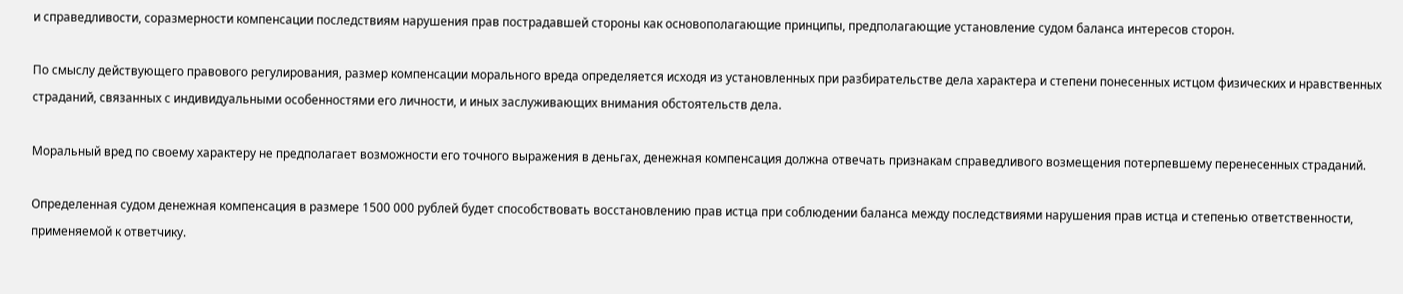и справедливости, соразмерности компенсации последствиям нарушения прав пострадавшей стороны как основополагающие принципы, предполагающие установление судом баланса интересов сторон.

По смыслу действующего правового регулирования, размер компенсации морального вреда определяется исходя из установленных при разбирательстве дела характера и степени понесенных истцом физических и нравственных страданий, связанных с индивидуальными особенностями его личности, и иных заслуживающих внимания обстоятельств дела.

Моральный вред по своему характеру не предполагает возможности его точного выражения в деньгах, денежная компенсация должна отвечать признакам справедливого возмещения потерпевшему перенесенных страданий.

Определенная судом денежная компенсация в размере 1500 000 рублей будет способствовать восстановлению прав истца при соблюдении баланса между последствиями нарушения прав истца и степенью ответственности, применяемой к ответчику.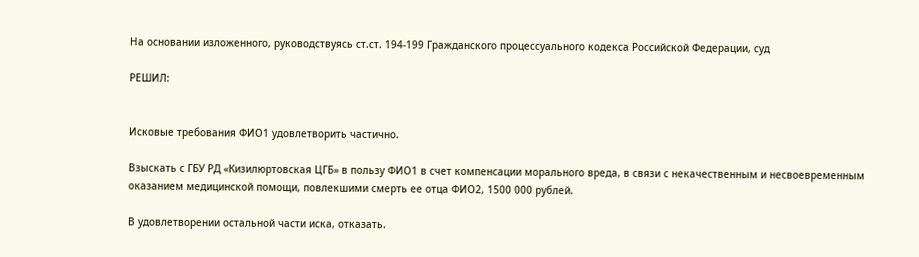На основании изложенного, руководствуясь ст.ст. 194-199 Гражданского процессуального кодекса Российской Федерации, суд

РЕШИЛ:


Исковые требования ФИО1 удовлетворить частично.

Взыскать с ГБУ РД «Кизилюртовская ЦГБ» в пользу ФИО1 в счет компенсации морального вреда, в связи с некачественным и несвоевременным оказанием медицинской помощи, повлекшими смерть ее отца ФИО2, 1500 000 рублей.

В удовлетворении остальной части иска, отказать.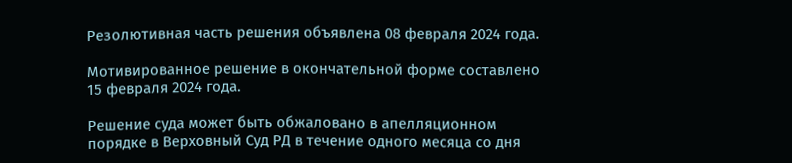Резолютивная часть решения объявлена 08 февраля 2024 года.

Мотивированное решение в окончательной форме составлено 15 февраля 2024 года.

Решение суда может быть обжаловано в апелляционном порядке в Верховный Суд РД в течение одного месяца со дня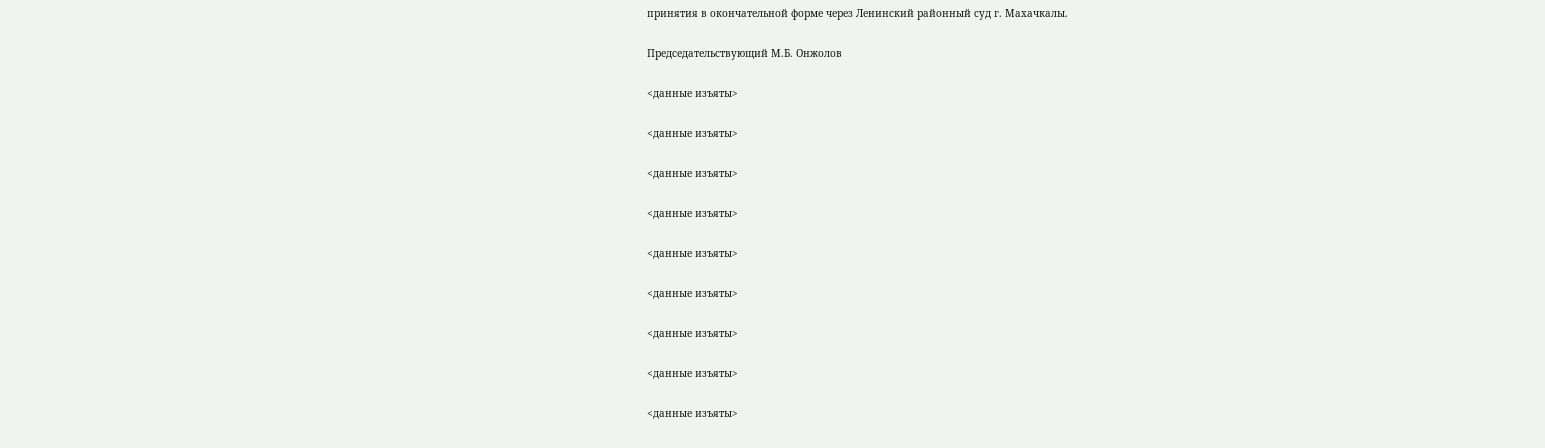принятия в окончательной форме через Ленинский районный суд г. Махачкалы.

Председательствующий М.Б. Онжолов

<данные изъяты>

<данные изъяты>

<данные изъяты>

<данные изъяты>

<данные изъяты>

<данные изъяты>

<данные изъяты>

<данные изъяты>

<данные изъяты>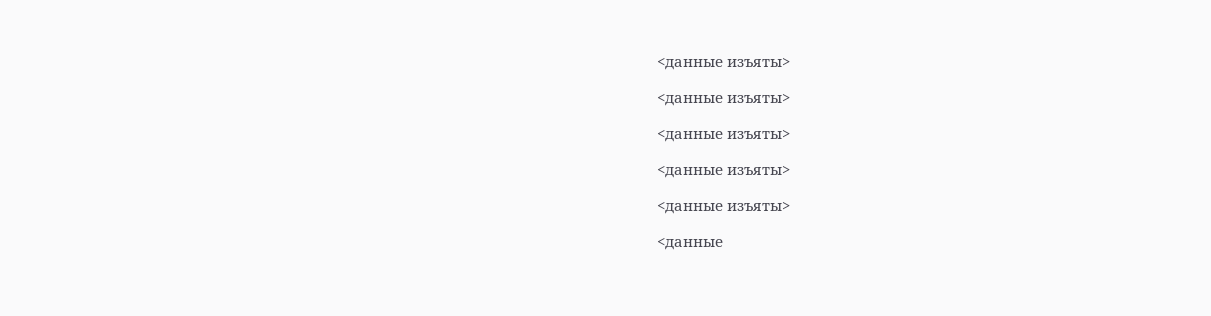<данные изъяты>

<данные изъяты>

<данные изъяты>

<данные изъяты>

<данные изъяты>

<данные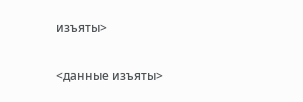изъяты>

<данные изъяты>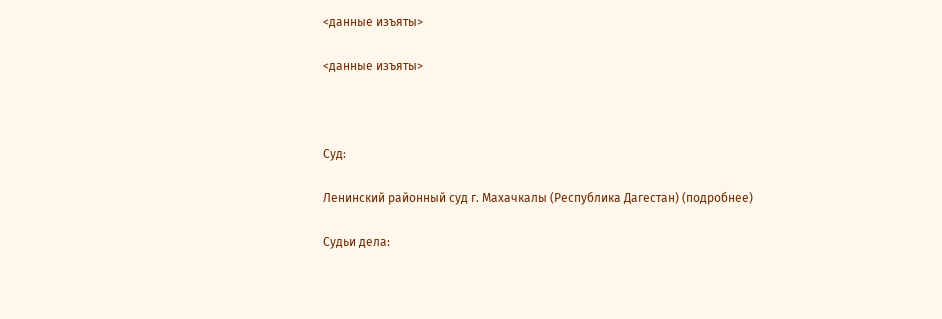<данные изъяты>

<данные изъяты>



Суд:

Ленинский районный суд г. Махачкалы (Республика Дагестан) (подробнее)

Судьи дела: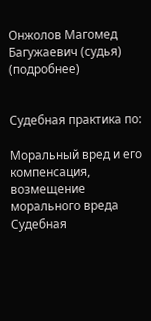Онжолов Магомед Багужаевич (судья) (подробнее)


Судебная практика по:

Моральный вред и его компенсация, возмещение морального вреда
Судебная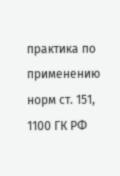практика по применению норм ст. 151, 1100 ГК РФ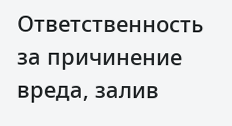Ответственность за причинение вреда, залив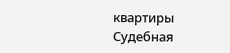квартиры
Судебная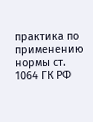практика по применению нормы ст. 1064 ГК РФ